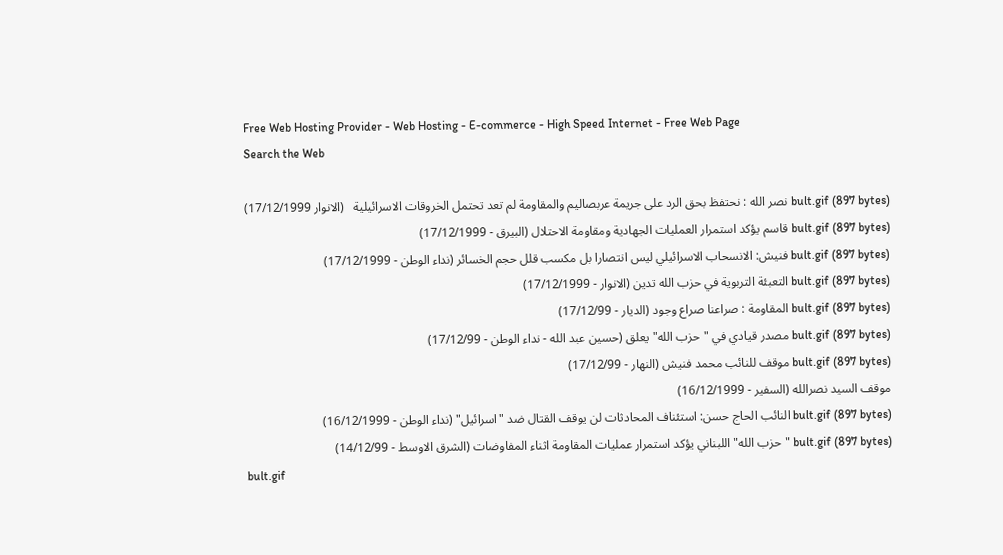Free Web Hosting Provider - Web Hosting - E-commerce - High Speed Internet - Free Web Page
Search the Web

bult.gif (897 bytes) نصر الله : نحتفظ بحق الرد على جريمة عربصاليم والمقاومة لم تعد تحتمل الخروقات الاسرائيلية   (الانوار 17/12/1999)
bult.gif (897 bytes) قاسم يؤكد استمرار العمليات الجهادية ومقاومة الاحتلال (البيرق - 17/12/1999)
bult.gif (897 bytes) فنيش: الانسحاب الاسرائيلي ليس انتصارا بل مكسب قلل حجم الخسائر (نداء الوطن - 17/12/1999)
bult.gif (897 bytes) التعبئة التربوية في حزب الله تدين (الانوار - 17/12/1999)
bult.gif (897 bytes) المقاومة : صراعنا صراع وجود (الديار - 17/12/99)
bult.gif (897 bytes) مصدر قيادي في "حزب الله" يعلق (حسين عبد الله - نداء الوطن - 17/12/99)
bult.gif (897 bytes) موقف للنائب محمد فنيش (النهار - 17/12/99)
موقف السيد نصرالله (السفير - 16/12/1999)
bult.gif (897 bytes) النائب الحاج حسن: استئناف المحادثات لن يوقف القتال ضد "اسرائيل" (نداء الوطن - 16/12/1999)
bult.gif (897 bytes) "حزب الله" اللبناني يؤكد استمرار عمليات المقاومة اثناء المفاوضات (الشرق الاوسط - 14/12/99)
bult.gif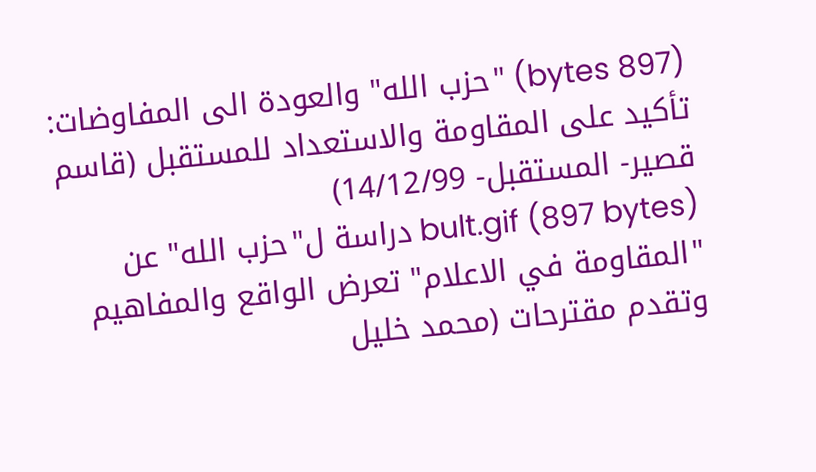(897 bytes) "حزب الله" والعودة الى المفاوضات: تأكيد على المقاومة والاستعداد للمستقبل (قاسم قصير- المستقبل- 14/12/99)
bult.gif (897 bytes) دراسة ل"حزب الله" عن "المقاومة في الاعلام" تعرض الواقع والمفاهيم وتقدم مقترحات (محمد خليل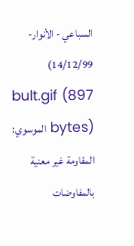السباعي - الأنوار- 14/12/99)
bult.gif (897 bytes) الموسوي: المقاومة غير معنية بالمفاوضات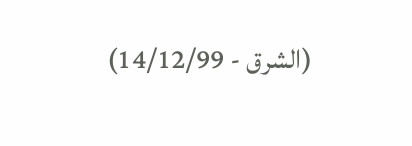(الشرق - 14/12/99)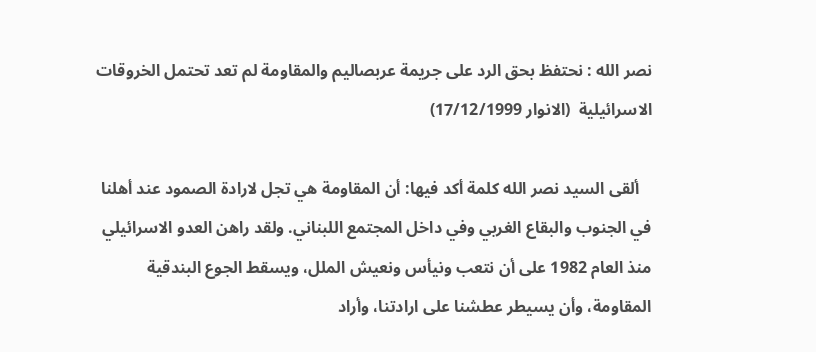نصر الله : نحتفظ بحق الرد على جريمة عربصاليم والمقاومة لم تعد تحتمل الخروقات الاسرائيلية  (الانوار 17/12/1999)

   ألقى السيد نصر الله كلمة أكد فيها: أن المقاومة هي تجل لارادة الصمود عند أهلنا في الجنوب والبقاع الغربي وفي داخل المجتمع اللبناني. ولقد راهن العدو الاسرائيلي منذ العام 1982 على أن نتعب ونيأس ونعيش الملل، ويسقط الجوع البندقية المقاومة، وأن يسيطر عطشنا على ارادتنا، وأراد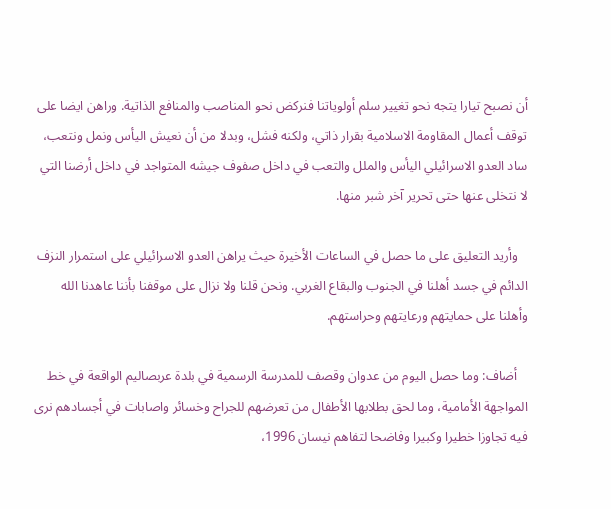أن نصبح تيارا يتجه نحو تغيير سلم أولوياتنا فنركض نحو المناصب والمنافع الذاتية. وراهن ايضا على توقف أعمال المقاومة الاسلامية بقرار ذاتي، ولكنه فشل، وبدلا من أن نعيش اليأس ونمل ونتعب، ساد العدو الاسرائيلي اليأس والملل والتعب في داخل صفوف جيشه المتواجد في داخل أرضنا التي لا نتخلى عنها حتى تحرير آخر شبر منها.

   وأريد التعليق على ما حصل في الساعات الأخيرة حيث يراهن العدو الاسرائيلي على استمرار النزف الدائم في جسد أهلنا في الجنوب والبقاع الغربي. ونحن قلنا ولا نزال على موقفنا بأننا عاهدنا الله وأهلنا على حمايتهم ورعايتهم وحراستهم.

   أضاف: وما حصل اليوم من عدوان وقصف للمدرسة الرسمية في بلدة عربصاليم الواقعة في خط المواجهة الأمامية، وما لحق بطلابها الأطفال من تعرضهم للجراح وخسائر واصابات في أجسادهم نرى فيه تجاوزا خطيرا وكبيرا وفاضحا لتفاهم نيسان 1996،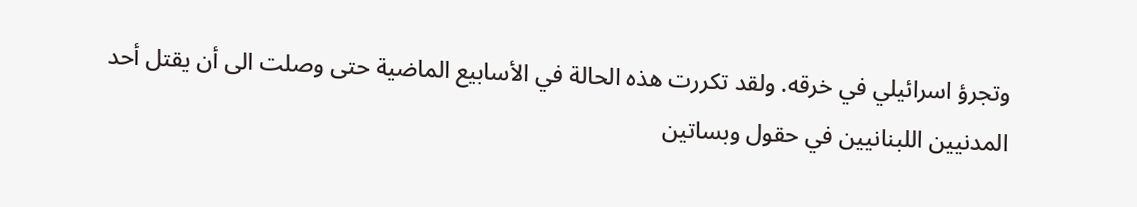وتجرؤ اسرائيلي في خرقه. ولقد تكررت هذه الحالة في الأسابيع الماضية حتى وصلت الى أن يقتل أحد المدنيين اللبنانيين في حقول وبساتين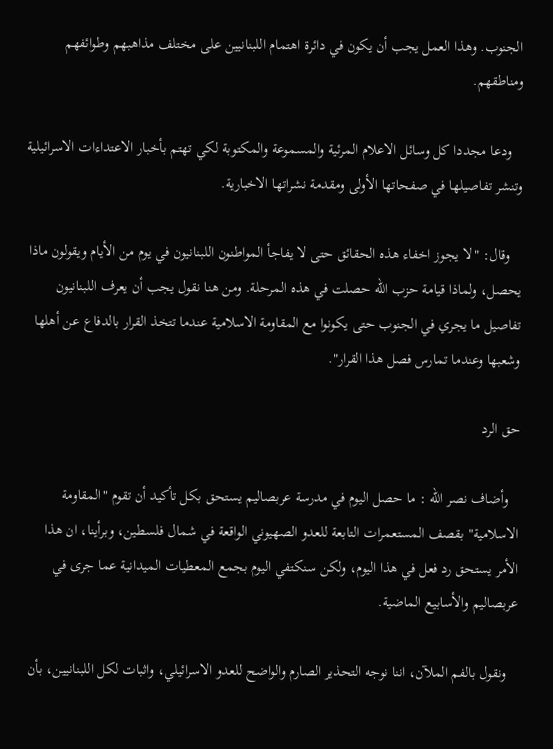الجنوب. وهذا العمل يجب أن يكون في دائرة اهتمام اللبنانيين على مختلف مذاهبهم وطوائفهم ومناطقهم.

   ودعا مجددا كل وسائل الاعلام المرئية والمسموعة والمكتوبة لكي تهتم بأخبار الاعتداءات الاسرائيلية وتنشر تفاصيلها في صفحاتها الأولى ومقدمة نشراتها الاخبارية.

   وقال: "لا يجوز اخفاء هذه الحقائق حتى لا يفاجأ المواطنون اللبنانيون في يوم من الأيام ويقولون ماذا يحصل، ولماذا قيامة حزب الله حصلت في هذه المرحلة. ومن هنا نقول يجب أن يعرف اللبنانيون تفاصيل ما يجري في الجنوب حتى يكونوا مع المقاومة الاسلامية عندما تتخذ القرار بالدفاع عن أهلها وشعبها وعندما تمارس فصل هذا القرار".

حق الرد

   وأضاف نصر الله : ما حصل اليوم في مدرسة عربصاليم يستحق بكل تأكيد أن تقوم "المقاومة الاسلامية" بقصف المستعمرات التابعة للعدو الصهيوني الواقعة في شمال فلسطين، وبرأينا، ان هذا الأمر يستحق رد فعل في هذا اليوم، ولكن سنكتفي اليوم بجمع المعطيات الميدانية عما جرى في عربصاليم والأسابيع الماضية.

   ونقول بالفم الملآن، اننا نوجه التحذير الصارم والواضح للعدو الاسرائيلي، واثبات لكل اللبنانيين، بأن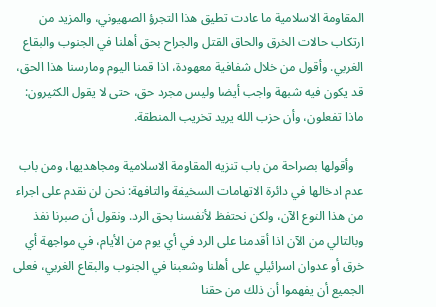المقاومة الاسلامية ما عادت تطيق هذا التجرؤ الصهيوني، والمزيد من ارتكاب حالات الخرق والحاق القتل والجراح بحق أهلنا في الجنوب والبقاع الغربي. وأقول من خلال شفافية معهودة، اذا قمنا اليوم ومارسنا هذا الحق، قد يكون فيه شبهة واجب أيضا وليس مجرد حق، حتى لا يقول الكثيرون: ماذا تفعلون، وأن حزب الله يريد تخريب المنطقة.

   وأقولها بصراحة من باب تنزيه المقاومة الاسلامية ومجاهديها، ومن باب عدم ادخالها في دائرة الاتهامات السخيفة والتافهة: نحن لن نقدم على اجراء من هذا النوع الآن، ولكن نحتفظ لأنفسنا بحق الرد. ونقول أن صبرنا نفذ وبالتالي من الآن اذا أقدمنا على الرد في أي يوم من الأيام، في مواجهة أي خرق أو عدوان اسرائيلي على أهلنا وشعبنا في الجنوب والبقاع الغربي، فعلى الجميع أن يفهموا أن ذلك من حقنا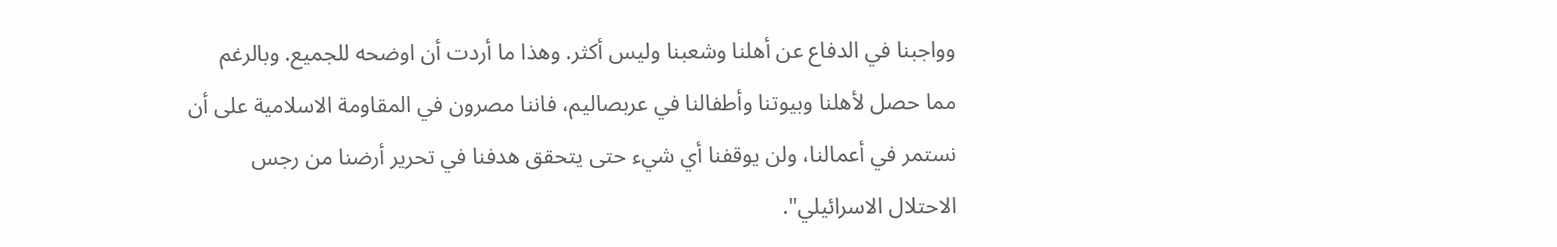وواجبنا في الدفاع عن أهلنا وشعبنا وليس أكثر. وهذا ما أردت أن اوضحه للجميع. وبالرغم مما حصل لأهلنا وبيوتنا وأطفالنا في عربصاليم، فاننا مصرون في المقاومة الاسلامية على أن نستمر في أعمالنا، ولن يوقفنا أي شيء حتى يتحقق هدفنا في تحرير أرضنا من رجس الاحتلال الاسرائيلي".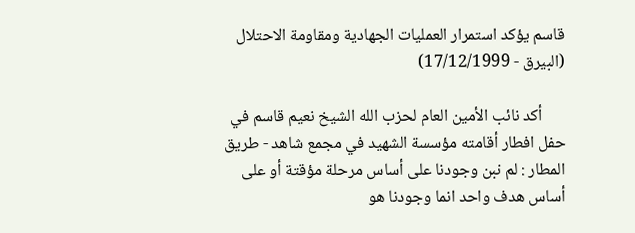قاسم يؤكد استمرار العمليات الجهادية ومقاومة الاحتلال (البيرق - 17/12/1999)

      أكد نائب الأمين العام لحزب الله الشيخ نعيم قاسم في حفل افطار أقامته مؤسسة الشهيد في مجمع شاهد - طريق المطار : لم نبن وجودنا على أساس مرحلة مؤقتة أو على أساس هدف واحد انما وجودنا هو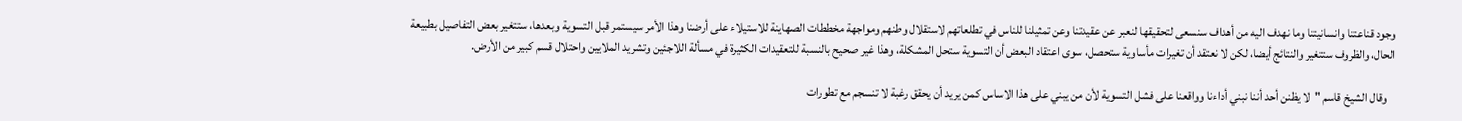وجود قناعتنا وانسانيتنا وما نهدف اليه من أهداف سنسعى لتحقيقها لنعبر عن عقيدتنا وعن تمثيلنا للناس في تطلعاتهم لاستقلال وطنهم ومواجهة مخططات الصهاينة للاستيلاء على أرضنا وهذا الأمر سيستمر قبل التسوية وبعدها، ستتغير بعض التفاصيل بطبيعة الحال، والظروف ستتغير والنتائج أيضا، لكن لا نعتقد أن تغيرات مأساوية ستحصل، سوى اعتقاد البعض أن التسوية ستحل المشكلة، وهذا غير صحيح بالنسبة للتعقيدات الكثيرة في مسألة اللاجئين وتشريد الملايين واحتلال قسم كبير من الأرض.

   وقال الشيخ قاسم "لا يظنن أحد أننا نبني أداءنا وواقعنا على فشل التسوية لأن من يبني على هذا الاساس كمن يريد أن يحقق رغبة لا تنسجم مع تطورات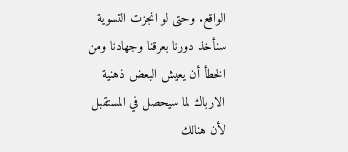الواقع. وحتى لو انجزت التسوية سنأخذ دورنا بعرقنا وجهادنا ومن الخطأ أن يعيش البعض ذهنية الارباك لما سيحصل في المستقبل لأن هنالك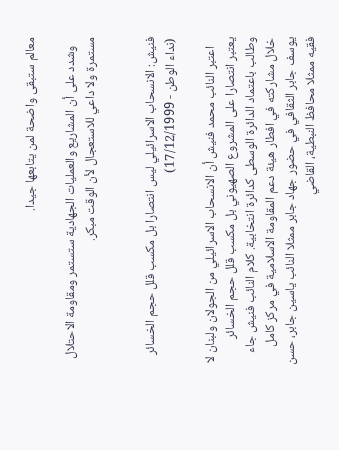معالم ستبقى واضحة لمن يتابعها جيدا.

   وشدد على أن المشاريع والعمليات الجهادية ستستمر ومقاومة الاحتلال مستمرة ولا داعي للاستعجال لأن الوقت مبكر.


فنيش: الانسحاب الاسرائيلي ليس انتصارا بل مكسب قلل حجم الخسائر (نداء الوطن - 17/12/1999)

   اعتبر النائب محمد فنيش أن الانسحاب الاسرائيلي من الجولان ولبنان لا يعتبر انتصارا على المشروع الصهيوني بل مكسب قلل حجم الخسائر وطالب باعتماد الدائرة الوسطى كدائرة انتخابية. كلام النائب فنيش جاء خلال مشاركته في افطار هيئة دعم المقاومة الاسلامية في مركز كامل يوسف جابر الثقافي في حضور جهاد جابر ممثلا النائب ياسين جابر، حسن فقيه ممثلا محافظ النبطية، القاضي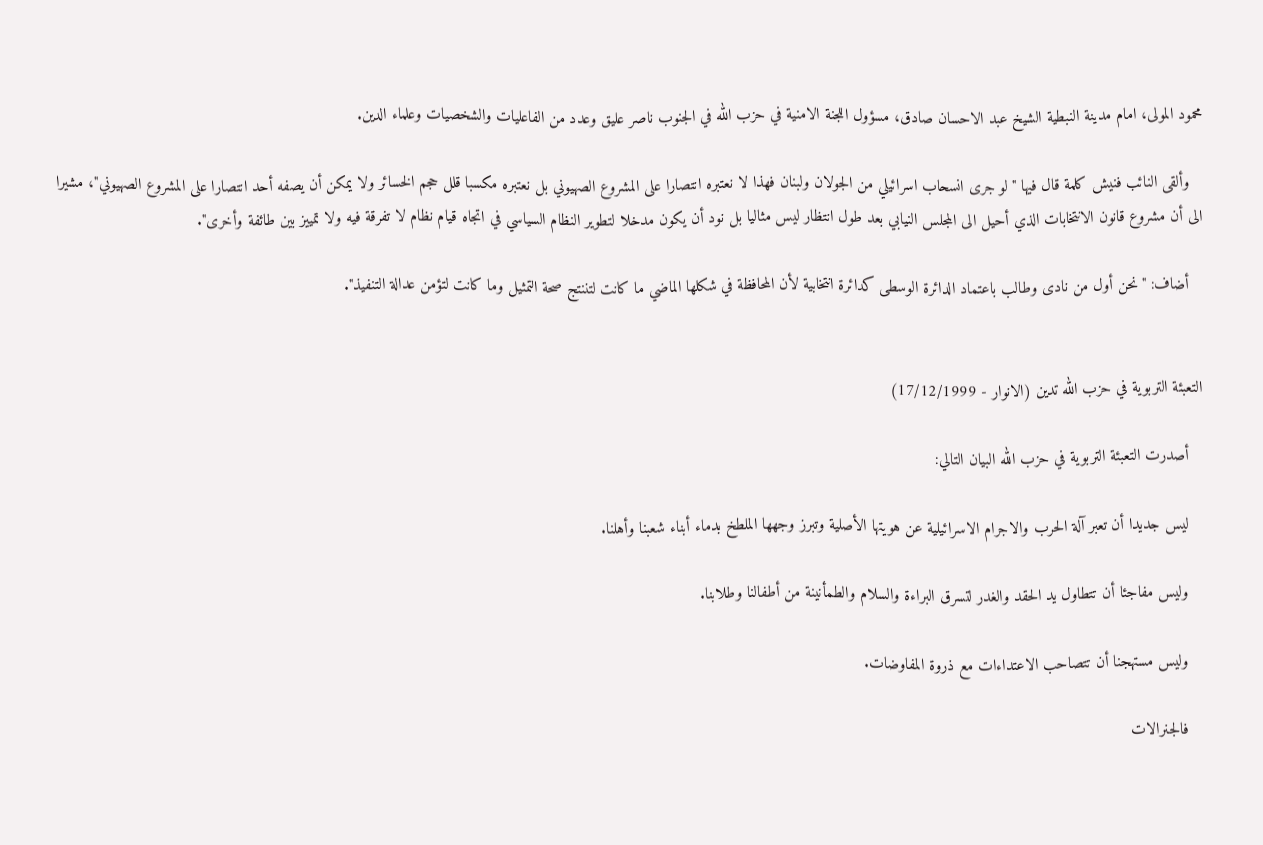محمود المولى، امام مدينة النبطية الشيخ عبد الاحسان صادق، مسؤول اللجنة الامنية في حزب الله في الجنوب ناصر عليق وعدد من الفاعليات والشخصيات وعلماء الدين.

   وألقى النائب فنيش كلمة قال فيها "لو جرى انسحاب اسرائيلي من الجولان ولبنان فهذا لا نعتبره انتصارا على المشروع الصهيوني بل نعتبره مكسبا قلل حجم الخسائر ولا يمكن أن يصفه أحد انتصارا على المشروع الصهيوني"، مشيرا الى أن مشروع قانون الانتخابات الذي أحيل الى المجلس النيابي بعد طول انتظار ليس مثاليا بل نود أن يكون مدخلا لتطوير النظام السياسي في اتجاه قيام نظام لا تفرقة فيه ولا تمييز بين طائفة وأخرى".

   أضاف: "نحن أول من نادى وطالب باعتماد الدائرة الوسطى كدائرة انتخابية لأن المحافظة في شكلها الماضي ما كانت لتننتج صحة التمثيل وما كانت لتؤمن عدالة التنفيذ".


التعبئة التربوية في حزب الله تدين (الانوار - 17/12/1999)

   أصدرت التعبئة التربوية في حزب الله البيان التالي:

   ليس جديدا أن تعبر آلة الحرب والاجرام الاسرائيلية عن هويتها الأصلية وتبرز وجهها الملطخ بدماء أبناء شعبنا وأهلنا.

   وليس مفاجئا أن تتطاول يد الحقد والغدر لتسرق البراءة والسلام والطمأنينة من أطفالنا وطلابنا.

   وليس مستهجنا أن تتصاحب الاعتداءات مع ذروة المفاوضات.

   فالجنرالات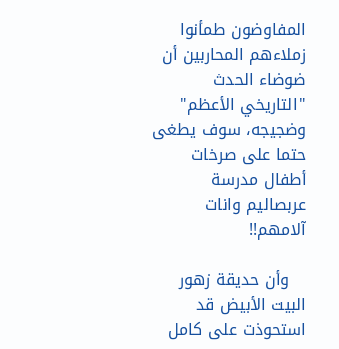المفاوضون طمأنوا زملاءهم المحاربين أن ضوضاء الحدث "التاريخي الأعظم" وضجيجه، سوف يطغى حتما على صرخات أطفال مدرسة عربصاليم وانات آلامهم!!

   وأن حديقة زهور البيت الأبيض قد استحوذت على كامل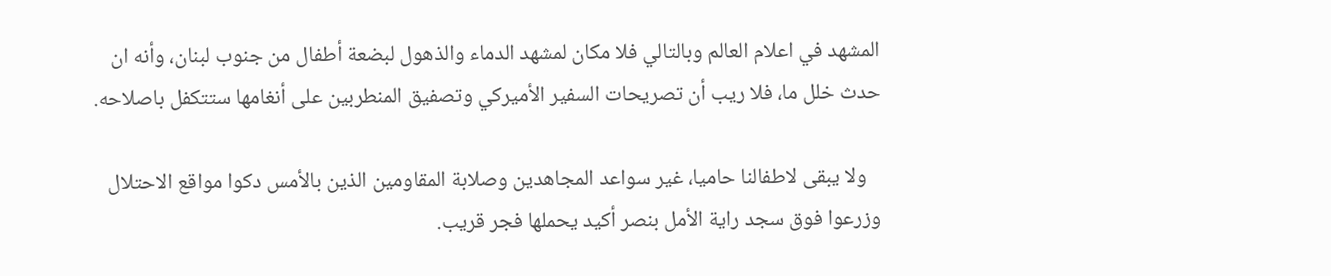المشهد في اعلام العالم وبالتالي فلا مكان لمشهد الدماء والذهول لبضعة أطفال من جنوب لبنان، وأنه ان حدث خلل ما، فلا ريب أن تصريحات السفير الأميركي وتصفيق المنطربين على أنغامها ستتكفل باصلاحه.

   ولا يبقى لاطفالنا حاميا، غير سواعد المجاهدين وصلابة المقاومين الذين بالأمس دكوا مواقع الاحتلال وزرعوا فوق سجد راية الأمل بنصر أكيد يحملها فجر قريب.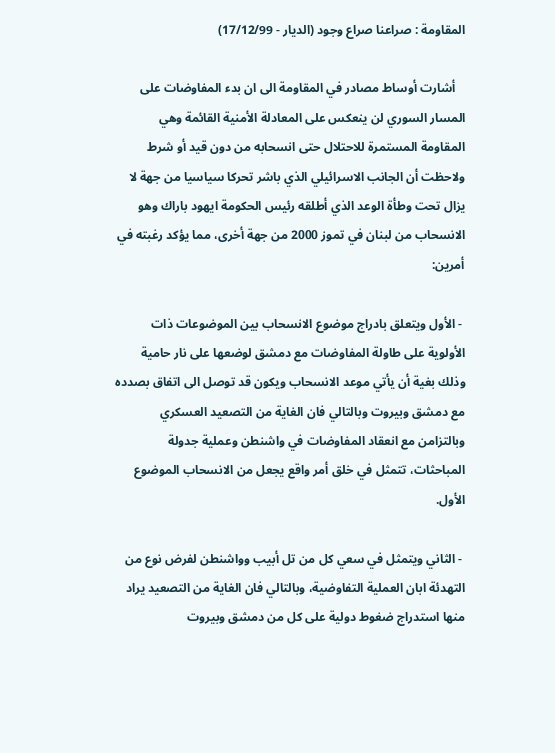المقاومة : صراعنا صراع وجود (الديار - 17/12/99)

   أشارت أوساط مصادر في المقاومة الى ان بدء المفاوضات على المسار السوري لن ينعكس على المعادلة الأمنية القائمة وهي المقاومة المستمرة للاحتلال حتى انسحابه من دون قيد أو شرط ولاحظت أن الجانب الاسرائيلي الذي باشر تحركا سياسيا من جهة لا يزال تحت وطأة الوعد الذي أطلقه رئيس الحكومة ايهود باراك وهو الانسحاب من لبنان في تموز 2000 من جهة أخرى، مما يؤكد رغبته في أمرين:

 - الأول ويتعلق بادراج موضوع الانسحاب بين الموضوعات ذات الأولوية على طاولة المفاوضات مع دمشق لوضعها على نار حامية وذلك بغية أن يأتي موعد الانسحاب ويكون قد توصل الى اتفاق بصدده مع دمشق وبيروت وبالتالي فان الغاية من التصعيد العسكري وبالتزامن مع انعقاد المفاوضات في واشنطن وعملية جدولة المباحثات، تتمثل في خلق أمر واقع يجعل من الانسحاب الموضوع الأول.

 - الثاني ويتمثل في سعي كل من تل أبيب وواشنطن لفرض نوع من التهدئة ابان العملية التفاوضية، وبالتالي فان الغاية من التصعيد يراد منها استدراج ضغوط دولية على كل من دمشق وبيروت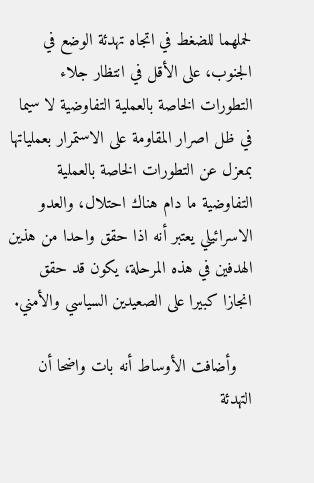لحملهما للضغط في اتجاه تهدئة الوضع في الجنوب، على الأقل في انتظار جلاء التطورات الخاصة بالعملية التفاوضية لا سيما في ظل اصرار المقاومة على الاستمرار بعملياتها بمعزل عن التطورات الخاصة بالعملية التفاوضية ما دام هناك احتلال، والعدو الاسرائيلي يعتبر أنه اذا حقق واحدا من هذين الهدفين في هذه المرحلة، يكون قد حقق انجازا كبيرا على الصعيدين السياسي والأمني.

   وأضافت الأوساط أنه بات واضحا أن التهدئة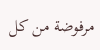مرفوضة من كل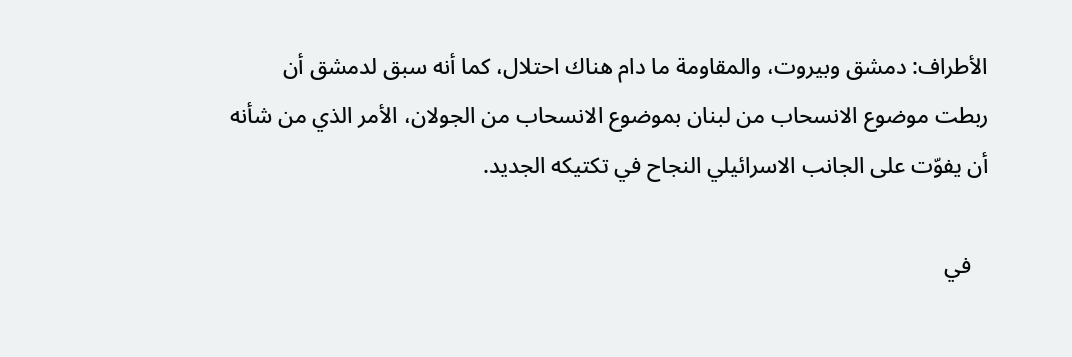الأطراف: دمشق وبيروت، والمقاومة ما دام هناك احتلال، كما أنه سبق لدمشق أن ربطت موضوع الانسحاب من لبنان بموضوع الانسحاب من الجولان، الأمر الذي من شأنه أن يفوّت على الجانب الاسرائيلي النجاح في تكتيكه الجديد.

   في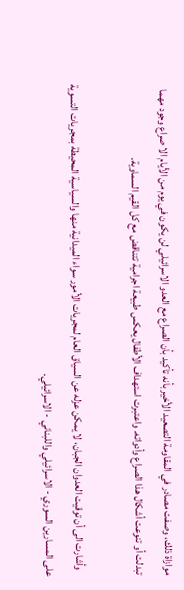موازاة ذلك، وصفت مصادر في المقاومة التصعيد الأخير بأنه تأكيد بأن الصراع مع العدو الاسرائيلي لن يكون في يوم من الأيام الا صراع وجود مهما تبدلت أو تنوعت أشكال هذا الصراع وأدواته. واعتبرت استهداف الأطفال يعكس طبيعة اجرامية تتناقض مع كل القيم السماوية.

   وأشارت الى أن توقيت العدوان الجبان، لا يمكن عزله عن السياق العام لمجريات الأمور سواء الميدانية منها والسياسية المحيطة بمجريات التسوية على المسارين السوري - الاسرائيلي واللبناني - الاسرائيلي.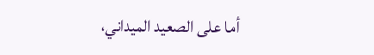أما على الصعيد الميداني،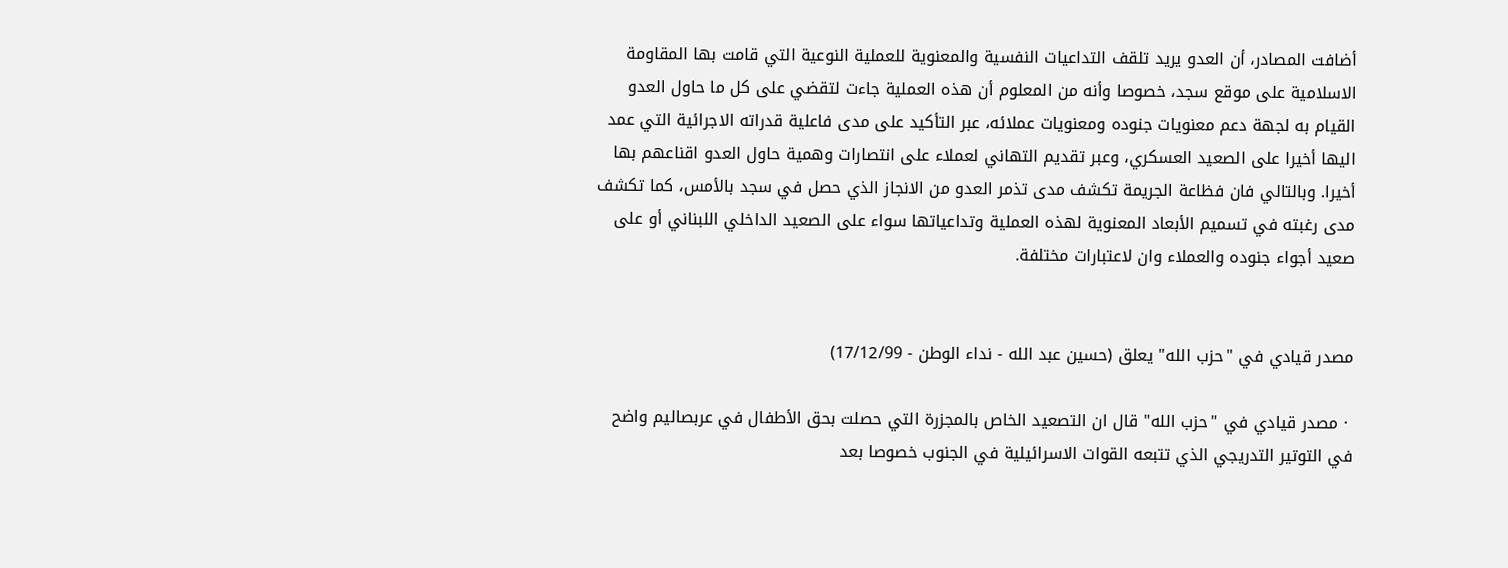أضافت المصادر، أن العدو يريد تلقف التداعيات النفسية والمعنوية للعملية النوعية التي قامت بها المقاومة الاسلامية على موقع سجد، خصوصا وأنه من المعلوم أن هذه العملية جاءت لتقضي على كل ما حاول العدو القيام به لجهة دعم معنويات جنوده ومعنويات عملائه، عبر التأكيد على مدى فاعلية قدراته الاجرائية التي عمد اليها أخيرا على الصعيد العسكري، وعبر تقديم التهاني لعملاء على انتصارات وهمية حاول العدو اقناعهم بها أخيرا. وبالتالي فان فظاعة الجريمة تكشف مدى تذمر العدو من الانجاز الذي حصل في سجد بالأمس، كما تكشف مدى رغبته في تسميم الأبعاد المعنوية لهذه العملية وتداعياتها سواء على الصعيد الداخلي اللبناني أو على صعيد أجواء جنوده والعملاء وان لاعتبارات مختلفة.


مصدر قيادي في "حزب الله" يعلق (حسين عبد الله - نداء الوطن - 17/12/99)

 · مصدر قيادي في "حزب الله" قال ان التصعيد الخاص بالمجزرة التي حصلت بحق الأطفال في عربصاليم واضح في التوتير التدريجي الذي تتبعه القوات الاسرائيلية في الجنوب خصوصا بعد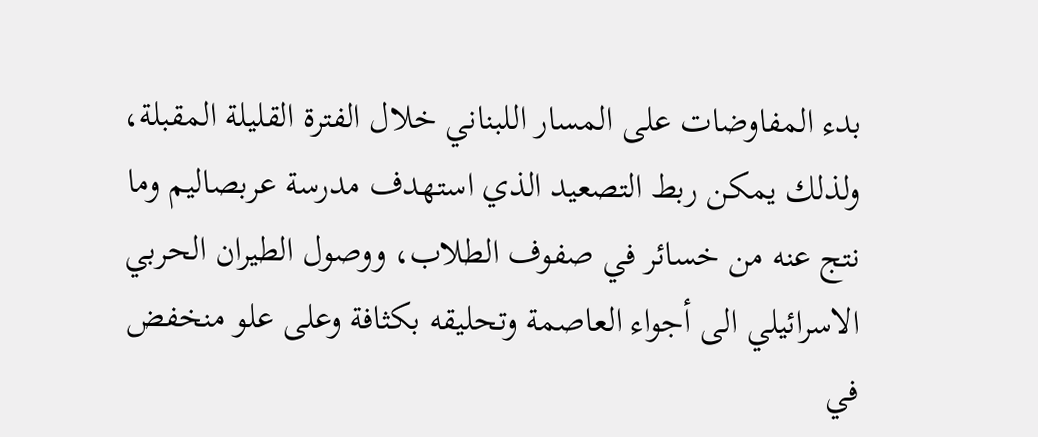بدء المفاوضات على المسار اللبناني خلال الفترة القليلة المقبلة، ولذلك يمكن ربط التصعيد الذي استهدف مدرسة عربصاليم وما نتج عنه من خسائر في صفوف الطلاب، ووصول الطيران الحربي الاسرائيلي الى أجواء العاصمة وتحليقه بكثافة وعلى علو منخفض في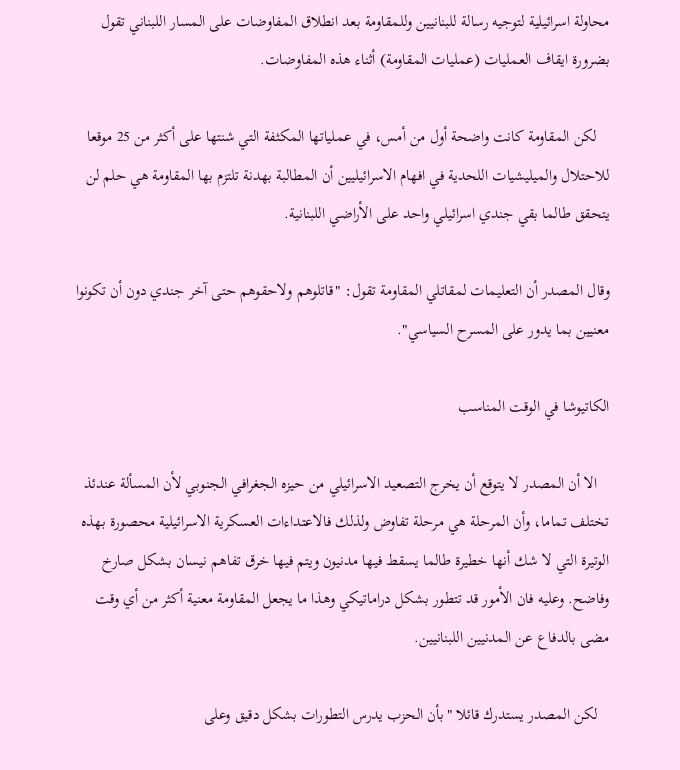محاولة اسرائيلية لتوجيه رسالة للبنانيين وللمقاومة بعد انطلاق المفاوضات على المسار اللبناني تقول بضرورة ايقاف العمليات (عمليات المقاومة) أثناء هذه المفاوضات.

   لكن المقاومة كانت واضحة أول من أمس، في عملياتها المكثفة التي شنتها على أكثر من 25 موقعا للاحتلال والميليشيات اللحدية في افهام الاسرائيليين أن المطالبة بهدنة تلتزم بها المقاومة هي حلم لن يتحقق طالما بقي جندي اسرائيلي واحد على الأراضي اللبنانية.

وقال المصدر أن التعليمات لمقاتلي المقاومة تقول: "قاتلوهم ولاحقوهم حتى آخر جندي دون أن تكونوا معنيين بما يدور على المسرح السياسي".

الكاتيوشا في الوقت المناسب

   الا أن المصدر لا يتوقع أن يخرج التصعيد الاسرائيلي من حيزه الجغرافي الجنوبي لأن المسألة عندئذ تختلف تماما، وأن المرحلة هي مرحلة تفاوض ولذلك فالاعتداءات العسكرية الاسرائيلية محصورة بهذه الوتيرة التي لا شك أنها خطيرة طالما يسقط فيها مدنيون ويتم فيها خرق تفاهم نيسان بشكل صارخ وفاضح. وعليه فان الأمور قد تتطور بشكل دراماتيكي وهذا ما يجعل المقاومة معنية أكثر من أي وقت مضى بالدفاع عن المدنيين اللبنانيين.

   لكن المصدر يستدرك قائلا "بأن الحزب يدرس التطورات بشكل دقيق وعلى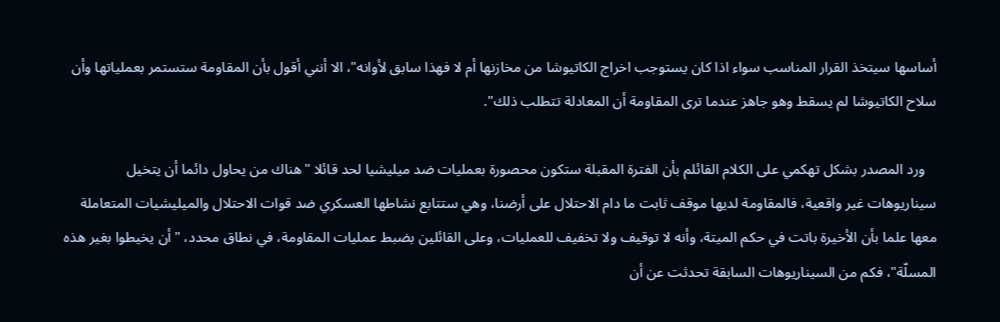أساسها سيتخذ القرار المناسب سواء اذا كان يستوجب اخراج الكاتيوشا من مخازنها أم لا فهذا سابق لأوانه"، الا أنني أقول بأن المقاومة ستستمر بعملياتها وأن سلاح الكاتيوشا لم يسقط وهو جاهز عندما ترى المقاومة أن المعادلة تتطلب ذلك".

   ورد المصدر بشكل تهكمي على الكلام القائلم بأن الفترة المقبلة ستكون محصورة بعمليات ضد ميليشيا لحد قائلا "هناك من يحاول دائما أن يتخيل سيناريوهات غير واقعية، فالمقاومة لديها موقف ثابت ما دام الاحتلال على أرضنا، وهي ستتابع نشاطها العسكري ضد قوات الاحتلال والميليشيات المتعاملة معها علما بأن الأخيرة باتت في حكم الميتة، وأنه لا توقيف ولا تخفيف للعمليات، وعلى القائلين بضبط عمليات المقاومة، في نطاق محدد، "أن يخيطوا بغير هذه المسلّة"، فكم من السيناريوهات السابقة تحدثت عن أن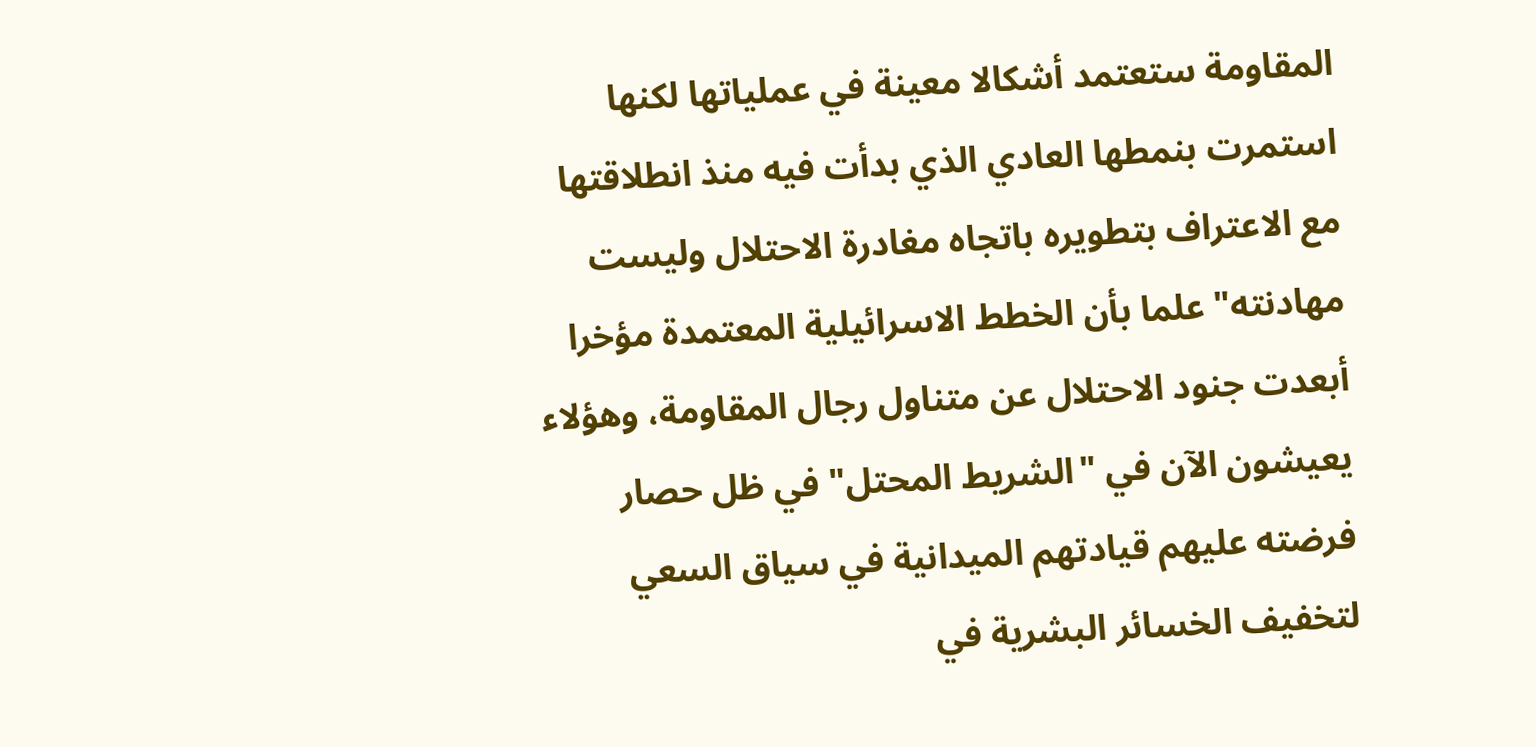المقاومة ستعتمد أشكالا معينة في عملياتها لكنها استمرت بنمطها العادي الذي بدأت فيه منذ انطلاقتها مع الاعتراف بتطويره باتجاه مغادرة الاحتلال وليست مهادنته" علما بأن الخطط الاسرائيلية المعتمدة مؤخرا أبعدت جنود الاحتلال عن متناول رجال المقاومة، وهؤلاء يعيشون الآن في "الشريط المحتل" في ظل حصار فرضته عليهم قيادتهم الميدانية في سياق السعي لتخفيف الخسائر البشرية في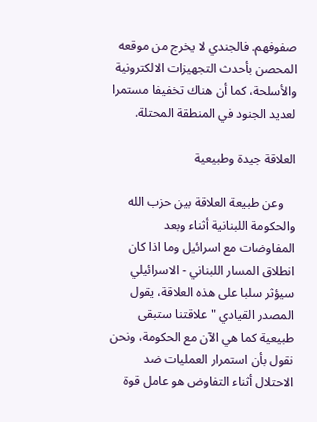صفوفهم. فالجندي لا يخرج من موقعه المحصن بأحدث التجهيزات الالكترونية والأسلحة، كما أن هناك تخفيفا مستمرا لعديد الجنود في المنطقة المحتلة.

العلاقة جيدة وطبيعية

    وعن طبيعة العلاقة بين حزب الله والحكومة اللبنانية أثناء وبعد المفاوضات مع اسرائيل وما اذا كان انطلاق المسار اللبناني - الاسرائيلي سيؤثر سلبا على هذه العلاقة، يقول المصدر القيادي "علاقتنا ستبقى طبيعية كما هي الآن مع الحكومة، ونحن نقول بأن استمرار العمليات ضد الاحتلال أثناء التفاوض هو عامل قوة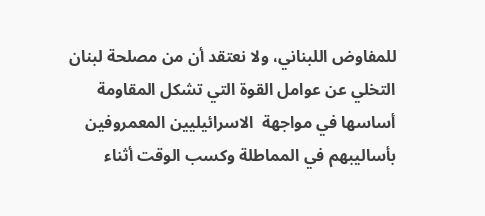للمفاوض اللبناني، ولا نعتقد أن من مصلحة لبنان التخلي عن عوامل القوة التي تشكل المقاومة أساسها في مواجهة  الاسرائيليين المعمروفين بأساليبهم في المماطلة وكسب الوقت أثناء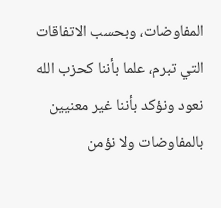المفاوضات، وبحسب الاتفاقات التي تبرم، علما بأننا كحزب الله نعود ونؤكد بأننا غير معنيين بالمفاوضات ولا نؤمن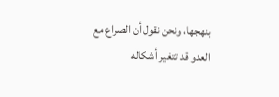بنهجها، ونحن نقول أن الصراع مع العدو قد تتغير أشكاله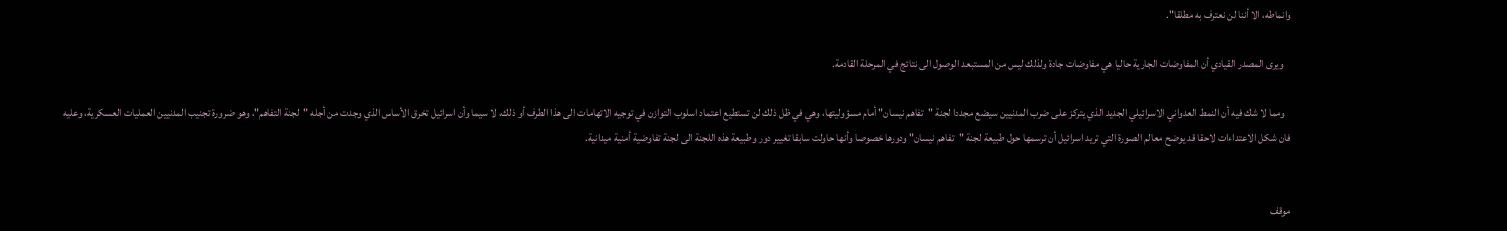وانماطه، الا أننا لن نعترف به مطلقا".

   ويرى المصدر القيادي أن المفاوضات الجارية حاليا هي مفاوضات جادة ولذلك ليس من المستبعد الوصول الى نتائج في المرحلة القادمة.

   ومما لا شك فيه أن النمط العدواني الاسرائيلي الجديد الذي يتركز على ضرب المدنيين سيضع مجددا لجنة "تفاهم نيسان" أمام مسؤوليتها، وهي في ظل ذلك لن تستطيع اعتماد اسلوب التوازن في توجيه الاتهامات الى هذا الطرف أو ذلك، لا سيما وأن اسرائيل تخرق الأساس الذي وجدت من أجله "لجنة التفاهم"، وهو ضرورة تجنيب المدنيين العمليات العسكرية، وعليه فان شكل الاعتداءات لاحقا قد يوضح معالم الصورة التي تريد اسرائيل أن ترسمها حول طبيعة لجنة "تفاهم نيسان" ودورها خصوصا وأنها حاولت سابقا تغيير دور وطبيعة هذه اللجنة الى لجنة تفاوضية أمنية ميدانية.


موقف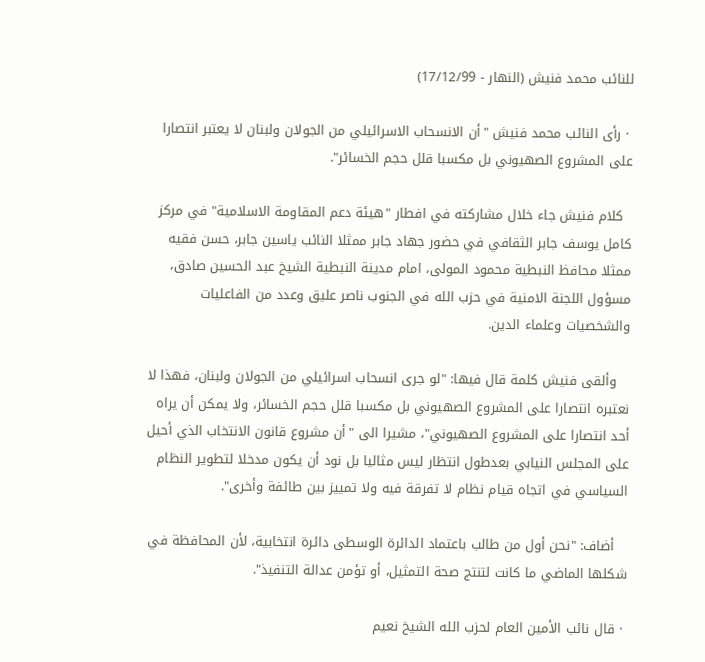للنائب محمد فنيش (النهار - 17/12/99)

 · رأى النائب محمد فنيش "أن الانسحاب الاسرائيلي من الجولان ولبنان لا يعتبر انتصارا على المشروع الصهيوني بل مكسبا قلل حجم الخسائر".

  كلام فنيش جاء خلال مشاركته في افطار "هيئة دعم المقاومة الاسلامية" في مركز كامل يوسف جابر الثقافي في حضور جهاد جابر ممثلا النائب ياسين جابر، حسن فقيه ممثلا محافظ النبطية محمود المولى، امام مدينة النبطية الشيخ عبد الحسين صادق، مسؤول اللجنة الامنية في حزب الله في الجنوب ناصر عليق وعدد من الفاعليات والشخصيات وعلماء الدين.

   وألقى فنيش كلمة قال فيها: "لو جرى انسحاب اسرائيلي من الجولان ولبنان، فهذا لا نعتبره انتصارا على المشروع الصهيوني بل مكسبا قلل حجم الخسائر، ولا يمكن أن يراه أحد انتصارا على المشروع الصهيوني"، مشيرا الى "أن مشروع قانون الانتخاب الذي أحيل على المجلس النيابي بعدطول انتظار ليس مثاليا بل نود أن يكون مدخلا لتطوير النظام السياسي في اتجاه قيام نظام لا تفرقة فيه ولا تمييز بين طائفة وأخرى".

   أضاف: "نحن أول من طالب باعتماد الدائرة الوسطى دائرة انتخابية، لأن المحافظة في شكلها الماضي ما كانت لتنتج صحة التمثيل، أو تؤمن عدالة التنفيذ".

 · قال نائب الأمين العام لحزب الله الشيخ نعيم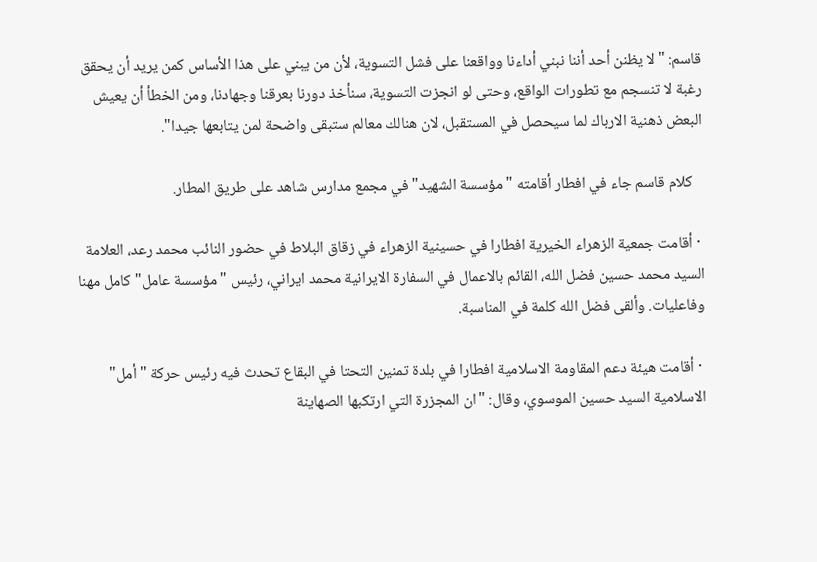قاسم: "لا يظنن أحد أننا نبني أداءنا وواقعنا على فشل التسوية، لأن من يبني على هذا الأساس كمن يريد أن يحقق رغبة لا تنسجم مع تطورات الواقع، وحتى لو انجزت التسوية، سنأخذ دورنا بعرقنا وجهادنا، ومن الخطأ أن يعيش البعض ذهنية الارباك لما سيحصل في المستقبل، لان هنالك معالم ستبقى واضحة لمن يتابعها جيدا".

   كلام قاسم جاء في افطار أقامته "مؤسسة الشهيد" في مجمع مدارس شاهد على طريق المطار.

 · أقامت جمعية الزهراء الخيرية افطارا في حسينية الزهراء في زقاق البلاط في حضور النائب محمد رعد، العلامة السيد محمد حسين فضل الله، القائم بالاعمال في السفارة الايرانية محمد ايراني، رئيس "مؤسسة عامل" كامل مهنا وفاعليات. وألقى فضل الله كلمة في المناسبة.

 · أقامت هيئة دعم المقاومة الاسلامية افطارا في بلدة تمنين التحتا في البقاع تحدث فيه رئيس حركة "أمل" الاسلامية السيد حسين الموسوي، وقال: "ان المجزرة التي ارتكبها الصهاينة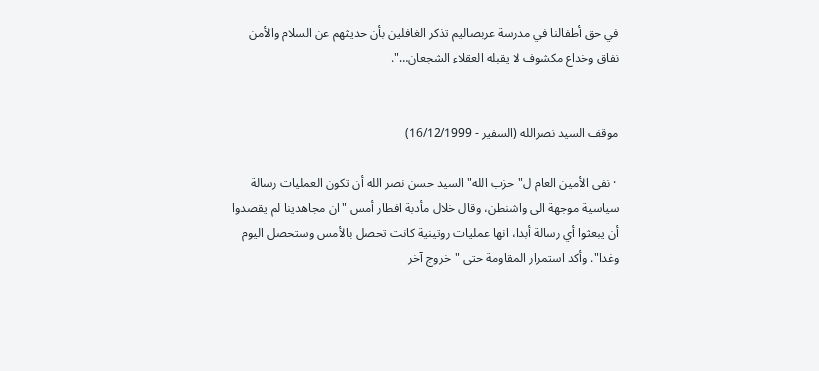في حق أطفالنا في مدرسة عربصاليم تذكر الغافلين بأن حديثهم عن السلام والأمن نفاق وخداع مكشوف لا يقبله العقلاء الشجعان…".


موقف السيد نصرالله (السفير - 16/12/1999)

 · نفى الأمين العام ل"حزب الله" السيد حسن نصر الله أن تكون العمليات رسالة سياسية موجهة الى واشنطن، وقال خلال مأدبة افطار أمس "ان مجاهدينا لم يقصدوا أن يبعثوا أي رسالة أبدا، انها عمليات روتينية كانت تحصل بالأمس وستحصل اليوم وغدا". وأكد استمرار المقاومة حتى "خروج آخر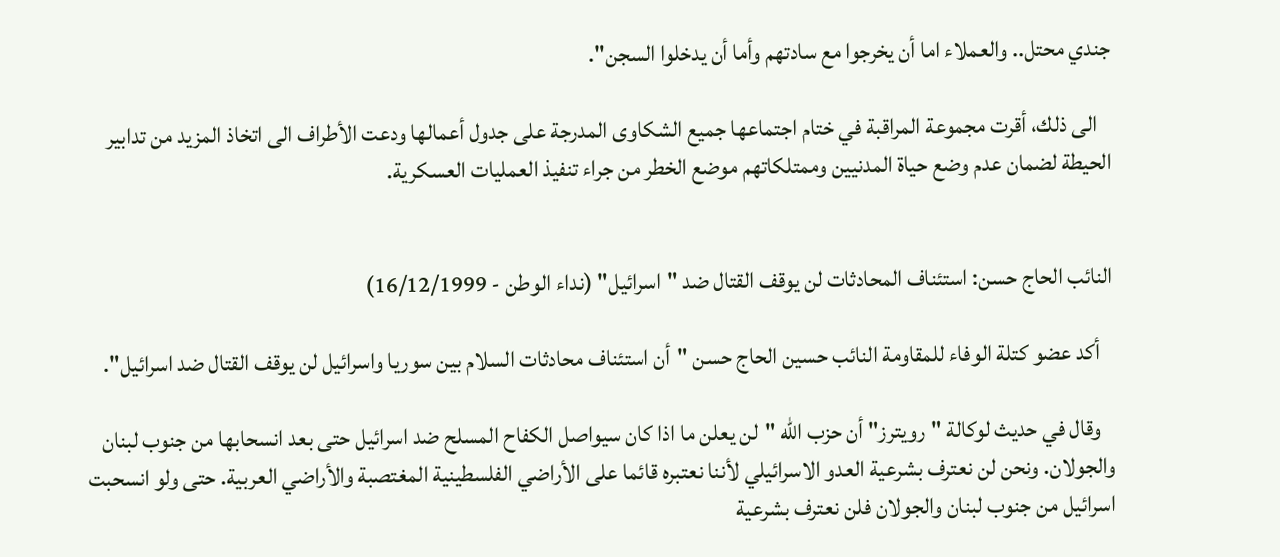جندي محتل.. والعملاء اما أن يخرجوا مع سادتهم وأما أن يدخلوا السجن".

   الى ذلك، أقرت مجموعة المراقبة في ختام اجتماعها جميع الشكاوى المدرجة على جدول أعمالها ودعت الأطراف الى اتخاذ المزيد من تدابير الحيطة لضمان عدم وضع حياة المدنيين وممتلكاتهم موضع الخطر من جراء تنفيذ العمليات العسكرية.


النائب الحاج حسن: استئناف المحادثات لن يوقف القتال ضد "اسرائيل" (نداء الوطن - 16/12/1999)

   أكد عضو كتلة الوفاء للمقاومة النائب حسين الحاج حسن "أن استئناف محادثات السلام بين سوريا واسرائيل لن يوقف القتال ضد اسرائيل".

   وقال في حديث لوكالة "رويترز" أن حزب الله "لن يعلن ما اذا كان سيواصل الكفاح المسلح ضد اسرائيل حتى بعد انسحابها من جنوب لبنان والجولان. ونحن لن نعترف بشرعية العدو الاسرائيلي لأننا نعتبره قائما على الأراضي الفلسطينية المغتصبة والأراضي العربية. حتى ولو انسحبت اسرائيل من جنوب لبنان والجولان فلن نعترف بشرعية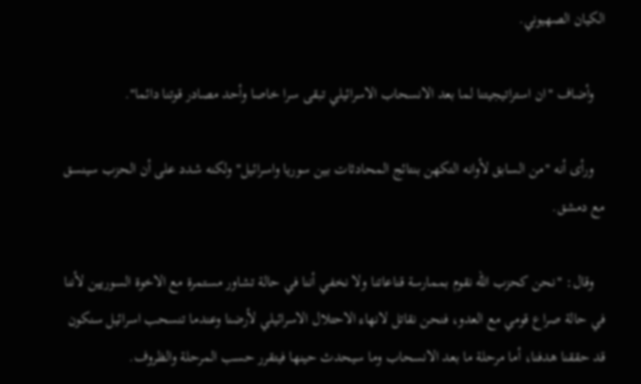الكيان الصهيوني.

   وأضاف "ان استراتيجيتنا لما بعد الانسحاب الاسرائيلي تبقى سرا خاصا وأحد مصادر قوتنا دائما".

   ورأى أنه "من السابق لأوانه التكهن بنتائج المحادثات بين سوريا واسرائيل" ولكنه شدد على أن الحزب سينسق مع دمشق.

   وقال: "نحن كحزب الله نقوم بممارسة قناعاتنا ولا نخفي أننا في حالة تشاور مستمرة مع الاخوة السوريين لأننا في حالة صراع قومي مع العدو، فنحن نقاتل لانهاء الاحتلال الاسرائيلي لأرضنا وعندما تنسحب اسرائيل سنكون قد حققنا هدفنا، أما مرحلة ما بعد الانسحاب وما سيحدث حينها فيتقرر حسب المرحلة والظروف.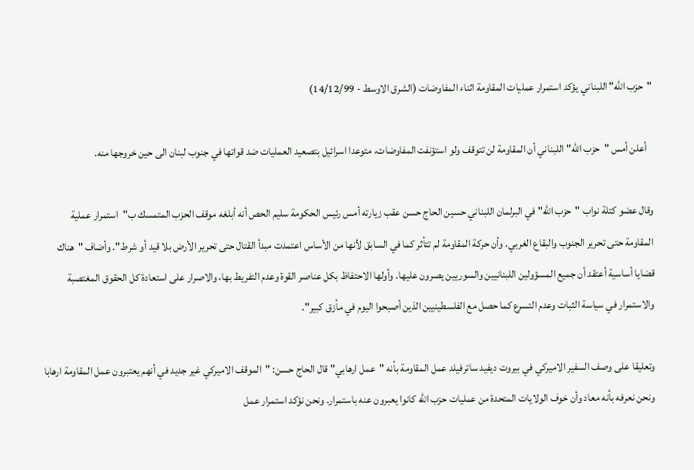"حزب الله" اللبناني يؤكد استمرار عمليات المقاومة اثناء المفاوضات (الشرق الاوسط - 14/12/99)

   أعلن أمس "حزب الله" اللبناني أن المقاومة لن تتوقف ولو استؤنفت المفاوضات، متوعدا اسرائيل بتصعيد العمليات ضد قواتها في جنوب لبنان الى حين خروجها منه.

وقال عضو كتلة نواب "حزب الله" في البرلمان اللبناني حسين الحاج حسن عقب زيارته أمس رئيس الحكومة سليم الحص أنه أبلغه موقف الحزب المتمسك ب"استمرار عملية المقاومة حتى تحرير الجنوب والبقاع الغربي. وأن حركة المقاومة لم تتأثر كما في السابق لأنها من الأساس اعتمدت مبدأ القتال حتى تحرير الأرض بلا قيد أو شرط". وأضاف "هناك قضايا أساسية أعتقد أن جميع المسؤولين اللبنانيين والسوريين يصرون عليها. وأولها الاحتفاظ بكل عناصر القوة وعدم التفريط بها، والاصرار على استعادة كل الحقوق المغتصبة والاستمرار في سياسة الثبات وعدم التسرع كما حصل مع الفلسطينيين الذين أصبحوا اليوم في مأزق كبير".

وتعليقا على وصف السفير الاميركي في بيروت ديفيد ساترفيلد عمل المقاومة بأنه "عمل ارهابي" قال الحاج حسن: "الموقف الاميركي غير جديد في أنهم يعتبرون عمل المقاومة ارهابا ونحن نعرفه بأنه معاد وأن خوف الولايات المتحدة من عمليات حزب الله كانوا يعبرون عنه باستمرار. ونحن نؤكد استمرار عمل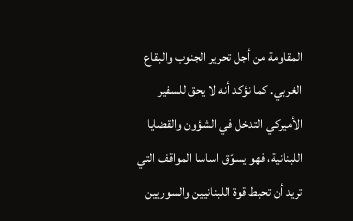المقاومة من أجل تحرير الجنوب والبقاع الغربي. كما نؤكد أنه لا يحق للسفير الأميركي التدخل في الشؤون والقضايا اللبنانية، فهو يسوّق اساسا المواقف التي تريد أن تحبط قوة اللبنانيين والسوريين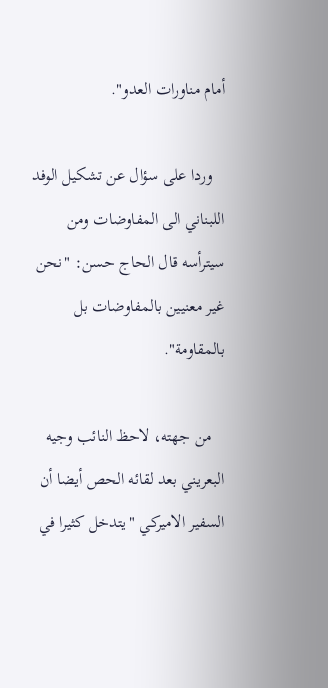أمام مناورات العدو".

   وردا على سؤال عن تشكيل الوفد اللبناني الى المفاوضات ومن سيترأسه قال الحاج حسن: "نحن غير معنيين بالمفاوضات بل بالمقاومة".

   من جهته، لاحظ النائب وجيه البعريني بعد لقائه الحص أيضا أن السفير الاميركي "يتدخل كثيرا في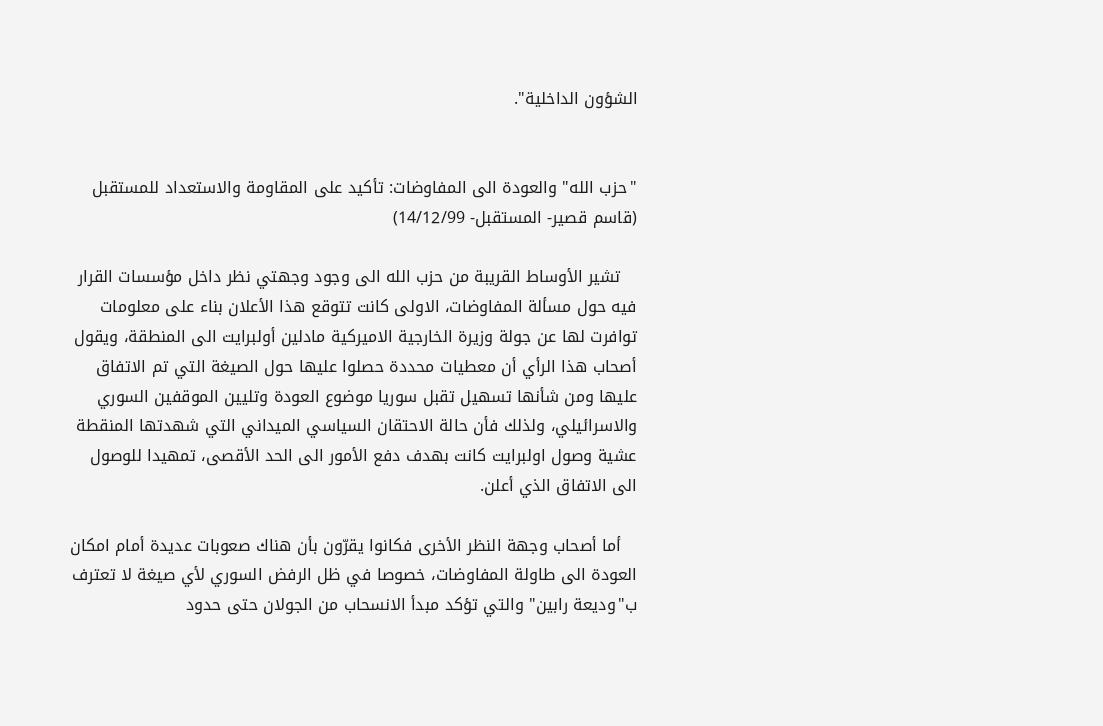الشؤون الداخلية".


"حزب الله" والعودة الى المفاوضات: تأكيد على المقاومة والاستعداد للمستقبل (قاسم قصير- المستقبل- 14/12/99)

   تشير الأوساط القريبة من حزب الله الى وجود وجهتي نظر داخل مؤسسات القرار فيه حول مسألة المفاوضات، الاولى كانت تتوقع هذا الأعلان بناء على معلومات توافرت لها عن جولة وزيرة الخارجية الاميركية مادلين أولبرايت الى المنطقة، ويقول أصحاب هذا الرأي أن معطيات محددة حصلوا عليها حول الصيغة التي تم الاتفاق عليها ومن شأنها تسهيل تقبل سوريا موضوع العودة وتليين الموقفين السوري والاسرائيلي، ولذلك فأن حالة الاحتقان السياسي الميداني التي شهدتها المنقطة عشية وصول اولبرايت كانت بهدف دفع الأمور الى الحد الأقصى، تمهيدا للوصول الى الاتفاق الذي أعلن.

   أما أصحاب وجهة النظر الأخرى فكانوا يقرّون بأن هناك صعوبات عديدة أمام امكان العودة الى طاولة المفاوضات، خصوصا في ظل الرفض السوري لأي صيغة لا تعترف ب"وديعة رابين" والتي تؤكد مبدأ الانسحاب من الجولان حتى حدود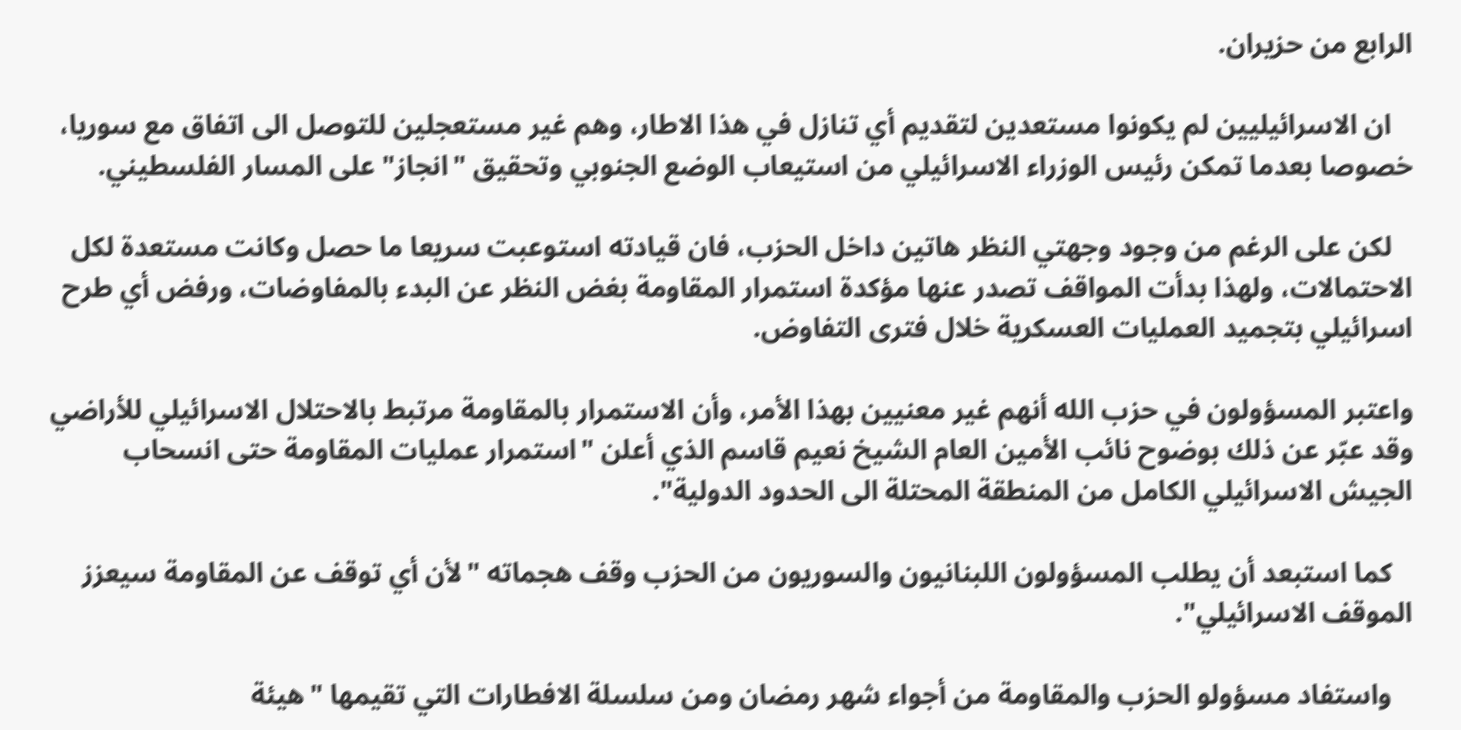الرابع من حزيران.

   ان الاسرائيليين لم يكونوا مستعدين لتقديم أي تنازل في هذا الاطار، وهم غير مستعجلين للتوصل الى اتفاق مع سوريا، خصوصا بعدما تمكن رئيس الوزراء الاسرائيلي من استيعاب الوضع الجنوبي وتحقيق "انجاز" على المسار الفلسطيني.

   لكن على الرغم من وجود وجهتي النظر هاتين داخل الحزب، فان قيادته استوعبت سريعا ما حصل وكانت مستعدة لكل الاحتمالات، ولهذا بدأت المواقف تصدر عنها مؤكدة استمرار المقاومة بغض النظر عن البدء بالمفاوضات، ورفض أي طرح اسرائيلي بتجميد العمليات العسكرية خلال فترى التفاوض.

واعتبر المسؤولون في حزب الله أنهم غير معنيين بهذا الأمر، وأن الاستمرار بالمقاومة مرتبط بالاحتلال الاسرائيلي للأراضي وقد عبّر عن ذلك بوضوح نائب الأمين العام الشيخ نعيم قاسم الذي أعلن "استمرار عمليات المقاومة حتى انسحاب الجيش الاسرائيلي الكامل من المنطقة المحتلة الى الحدود الدولية".

   كما استبعد أن يطلب المسؤولون اللبنانيون والسوريون من الحزب وقف هجماته "لأن أي توقف عن المقاومة سيعزز الموقف الاسرائيلي".

   واستفاد مسؤولو الحزب والمقاومة من أجواء شهر رمضان ومن سلسلة الافطارات التي تقيمها "هيئة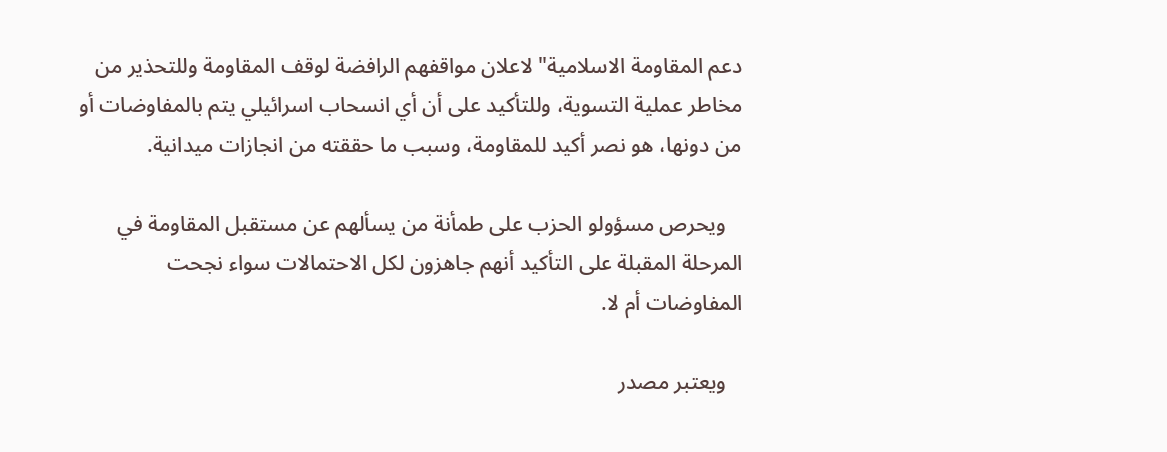دعم المقاومة الاسلامية" لاعلان مواقفهم الرافضة لوقف المقاومة وللتحذير من مخاطر عملية التسوية، وللتأكيد على أن أي انسحاب اسرائيلي يتم بالمفاوضات أو من دونها، هو نصر أكيد للمقاومة، وسبب ما حققته من انجازات ميدانية.

   ويحرص مسؤولو الحزب على طمأنة من يسألهم عن مستقبل المقاومة في المرحلة المقبلة على التأكيد أنهم جاهزون لكل الاحتمالات سواء نجحت المفاوضات أم لا.

   ويعتبر مصدر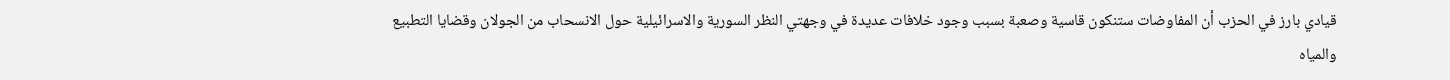قيادي بارز في الحزب أن المفاوضات ستنكون قاسية وصعبة بسبب وجود خلافات عديدة في وجهتي النظر السورية والاسرائيلية حول الانسحاب من الجولان وقضايا التطبيع والمياه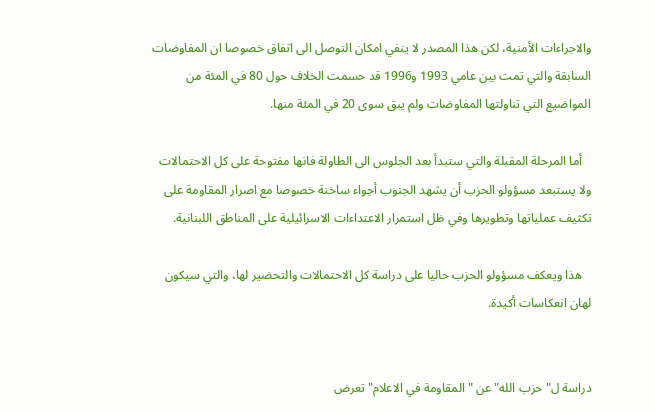والاجراءات الأمنية، لكن هذا المصدر لا ينفي امكان التوصل الى اتفاق خصوصا ان المفاوضات السابقة والتي تمت بين عامي 1993 و1996 قد حسمت الخلاف حول 80 في المئة من المواضيع التي تناولتها المفاوضات ولم يبق سوى 20 في المئة منها.

   أما المرحلة المقبلة والتي ستبدأ بعد الجلوس الى الطاولة فانها مفتوحة على كل الاحتمالات ولا يستبعد مسؤولو الحزب أن يشهد الجنوب أجواء ساخنة خصوصا مع اصرار المقاومة على تكثيف عملياتها وتطويرها وفي ظل استمرار الاعتداءات الاسرائيلية على المناطق اللبنانية.

   هذا ويعكف مسؤولو الحزب حاليا على دراسة كل الاحتمالات والتحضير لها، والتي سيكون لهان انعكاسات أكيدة.


دراسة ل"حزب الله" عن "المقاومة في الاعلام" تعرض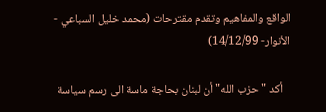الواقع والمفاهيم وتقدم مقترحات (محمد خليل السباعي - الأنوار- 14/12/99)

   أكد "حزب الله" أن لبنان بحاجة ماسة الى رسم سياسة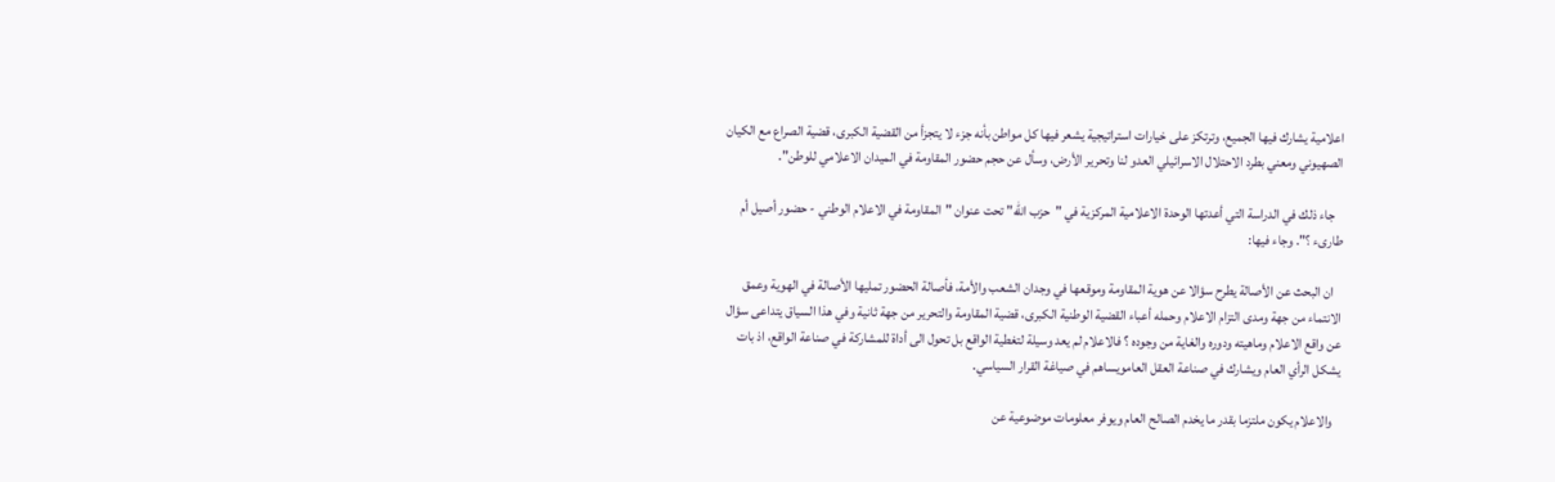اعلامية يشارك فيها الجميع، وترتكز على خيارات استراتيجية يشعر فيها كل مواطن بأنه جزء لا يتجزأ من القضية الكبرى، قضية الصراع مع الكيان الصهيوني ومعني بطرد الاحتلال الاسرائيلي العدو لنا وتحرير الأرض، وسأل عن حجم حضور المقاومة في الميدان الاعلامي للوطن".

   جاء ذلك في الدراسة التي أعدتها الوحدة الاعلامية المركزية في "حزب الله" تحت عنوان "المقاومة في الاعلام الوطني - حضور أصيل أم طارىء ؟". وجاء فيها:

   ان البحث عن الأصالة يطرح سؤالا عن هوية المقاومة وموقعها في وجدان الشعب والأمة، فأصالة الحضور تمليها الأصالة في الهوية وعمق الانتماء من جهة ومدى التزام الاعلام وحمله أعباء القضية الوطنية الكبرى، قضية المقاومة والتحرير من جهة ثانية وفي هذا السياق يتداعى سؤال عن واقع الاعلام وماهيته ودوره والغاية من وجوده ؟ فالاعلام لم يعد وسيلة لتغطية الواقع بل تحول الى أداة للمشاركة في صناعة الواقع، اذ بات يشكل الرأي العام ويشارك في صناعة العقل العامويساهم في صياغة القرار السياسي.

   والاعلام يكون ملتزما بقدر ما يخدم الصالح العام ويوفر معلومات موضوعية عن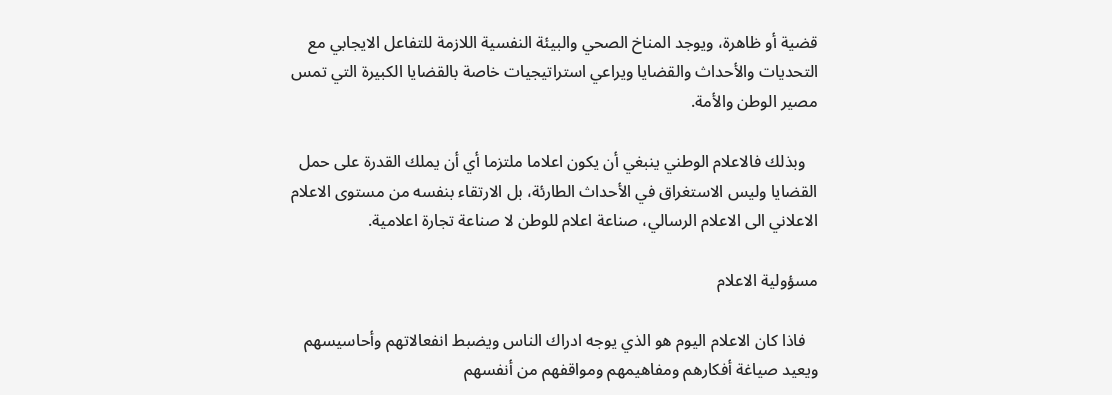قضية أو ظاهرة، ويوجد المناخ الصحي والبيئة النفسية اللازمة للتفاعل الايجابي مع التحديات والأحداث والقضايا ويراعي استراتيجيات خاصة بالقضايا الكبيرة التي تمس مصير الوطن والأمة.

   وبذلك فالاعلام الوطني ينبغي أن يكون اعلاما ملتزما أي أن يملك القدرة على حمل القضايا وليس الاستغراق في الأحداث الطارئة، بل الارتقاء بنفسه من مستوى الاعلام الاعلاني الى الاعلام الرسالي، صناعة اعلام للوطن لا صناعة تجارة اعلامية.

مسؤولية الاعلام

   فاذا كان الاعلام اليوم هو الذي يوجه ادراك الناس ويضبط انفعالاتهم وأحاسيسهم ويعيد صياغة أفكارهم ومفاهيمهم ومواقفهم من أنفسهم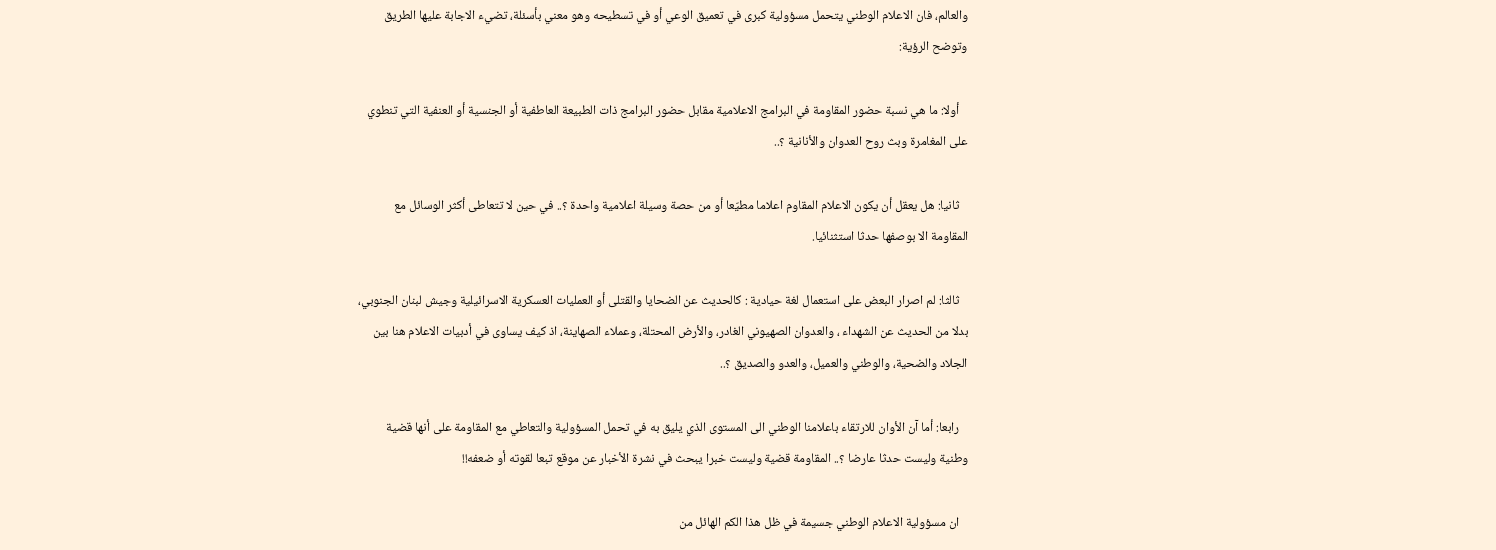والعالم، فان الاعلام الوطني يتحمل مسؤولية كبرى في تعميق الوعي أو في تسطيحه وهو معني بأسئلة، تضيء الاجابة عليها الطريق وتوضح الرؤية:

   أولا: ما هي نسبة حضور المقاومة في البرامج الاعلامية مقابل حضور البرامج ذات الطبيعة العاطفية أو الجنسية أو العنفية التي تنطوي على المغامرة وبث روح العدوان والأنانية ؟..

   ثانيا: هل يعقل أن يكون الاعلام المقاوم اعلاما مطيّعا أو من حصة وسيلة اعلامية واحدة ؟.. في حين لا تتعاطى أكثر الوسائل مع المقاومة الا بوصفها حدثا استثنائيا.

   ثالثا: لم اصرار البعض على استعمال لغة حيادية : كالحديث عن الضحايا والقتلى أو العمليات العسكرية الاسرائيلية وجيش لبنان الجنوبي، بدلا من الحديث عن الشهداء ، والعدوان الصهيوني الغادر، والأرض المحتلة، وعملاء الصهاينة، اذ كيف يساوى في أدبيات الاعلام هنا بين الجلاد والضحية، والوطني والعميل، والعدو والصديق ؟..

   رابعا: أما آن الأوان للارتقاء باعلامنا الوطني الى المستوى الذي يليق به في تحمل المسؤولية والتعاطي مع المقاومة على أنها قضية وطنية وليست حدثا عارضا ؟.. المقاومة قضية وليست خبرا يبحث في نشرة الأخبار عن موقع تبعا لقوته أو ضعفه!!

   ان مسؤولية الاعلام الوطني جسيمة في ظل هذا الكم الهائل من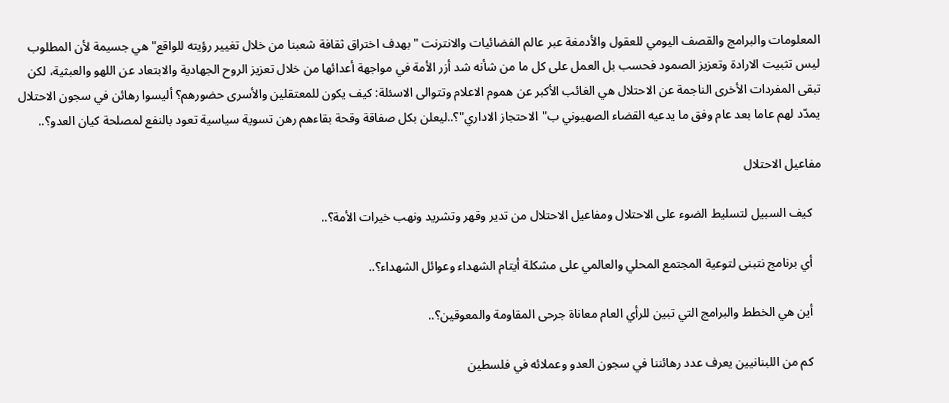المعلومات والبرامج والقصف اليومي للعقول والأدمغة عبر عالم الفضائيات والانترنت "بهدف اختراق ثقافة شعبنا من خلال تغيير رؤيته للواقع" هي جسيمة لأن المطلوب ليس تثبيت الارادة وتعزيز الصمود فحسب بل العمل على كل ما من شأنه شد أزر الأمة في مواجهة أعدائها من خلال تعزيز الروح الجهادية والابتعاد عن اللهو والعبثية، لكن تبقى المفردات الأخرى الناجمة عن الاحتلال هي الغائب الأكبر عن هموم الاعلام وتتوالى الاسئلة: كيف يكون للمعتقلين والأسرى حضورهم؟ أليسوا رهائن في سجون الاحتلال يمدّد لهم عاما بعد عام وفق ما يدعيه القضاء الصهيوني ب"الاحتجاز الاداري"؟..ليعلن بكل صفاقة وقحة بقاءهم رهن تسوية سياسية تعود بالنفع لمصلحة كيان العدو؟..

مفاعيل الاحتلال

   كيف السبيل لتسليط الضوء على الاحتلال ومفاعيل الاحتلال من تدير وقهر وتشريد ونهب خيرات الأمة؟..

   أي برنامج نتبنى لتوعية المجتمع المحلي والعالمي على مشكلة أيتام الشهداء وعوائل الشهداء؟..

   أين هي الخطط والبرامج التي تبين للرأي العام معاناة جرحى المقاومة والمعوقين؟..

   كم من اللبنانيين يعرف عدد رهائننا في سجون العدو وعملائه في فلسطين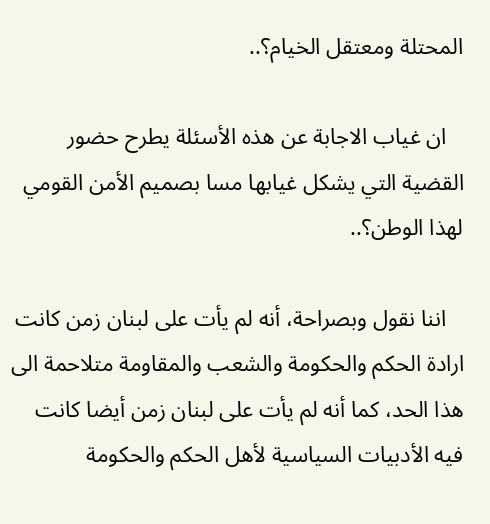المحتلة ومعتقل الخيام؟..

   ان غياب الاجابة عن هذه الأسئلة يطرح حضور القضية التي يشكل غيابها مسا بصميم الأمن القومي لهذا الوطن؟..

   اننا نقول وبصراحة، أنه لم يأت على لبنان زمن كانت ارادة الحكم والحكومة والشعب والمقاومة متلاحمة الى هذا الحد، كما أنه لم يأت على لبنان زمن أيضا كانت فيه الأدبيات السياسية لأهل الحكم والحكومة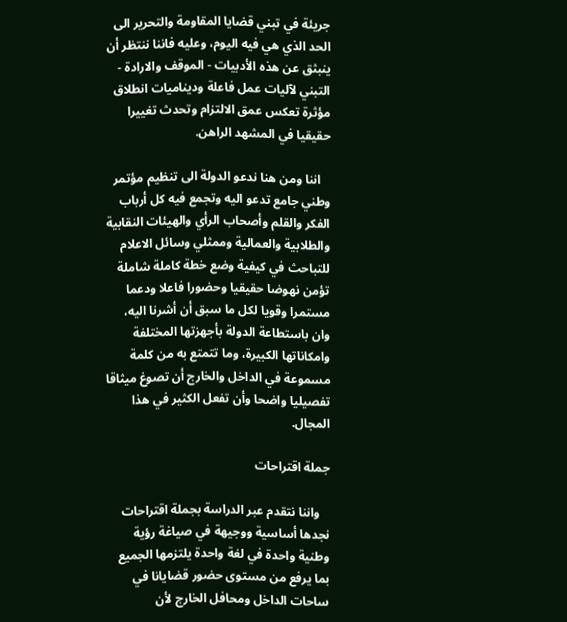جريئة في تبني قضايا المقاومة والتحرير الى الحد الذي هي فيه اليوم، وعليه فاننا ننتظر أن ينبثق عن هذه الأدبيات - الموقف والارادة - التبني لآليات عمل فاعلة وديناميات انطلاق مؤثرة تعكس عمق الالتزام وتحدث تغييرا حقيقيا في المشهد الراهن.

   اننا ومن هنا ندعو الدولة الى تنظيم مؤتمر وطني جامع تدعو اليه وتجمع فيه كل أرباب الفكر والقلم وأصحاب الرأي والهيئات النقابية والطلابية والعمالية وممثلي وسائل الاعلام للتباحث في كيفية وضع خطة كاملة شاملة تؤمن نهوضا حقيقيا وحضورا فاعلا ودعما مستمرا وقويا لكل ما سبق أن أشرنا اليه، وان باستطاعة الدولة بأجهزتها المختلفة وامكاناتها الكبيرة، وما تتمتع به من كلمة مسموعة في الداخل والخارج أن تصوغ ميثاقا تفصيليا واضحا وأن تفعل الكثير في هذا المجال.

جملة اقتراحات

   واننا نتقدم عبر الدراسة بجملة اقتراحات نجدها أساسية ووجيهة في صياغة رؤية وطنية واحدة في لغة واحدة يلتزمها الجميع بما يرفع من مستوى حضور قضايانا في ساحات الداخل ومحافل الخارج لأن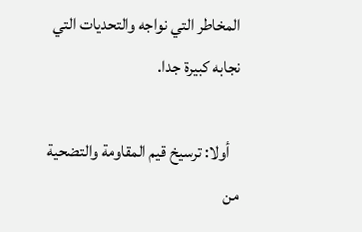المخاطر التي نواجه والتحديات التي نجابه كبيرة جدا.

   أولا: ترسيخ قيم المقاومة والتضحية من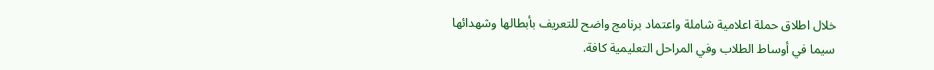خلال اطلاق حملة اعلامية شاملة واعتماد برنامج واضح للتعريف بأبطالها وشهدائها سيما في أوساط الطلاب وفي المراحل التعليمية كافة.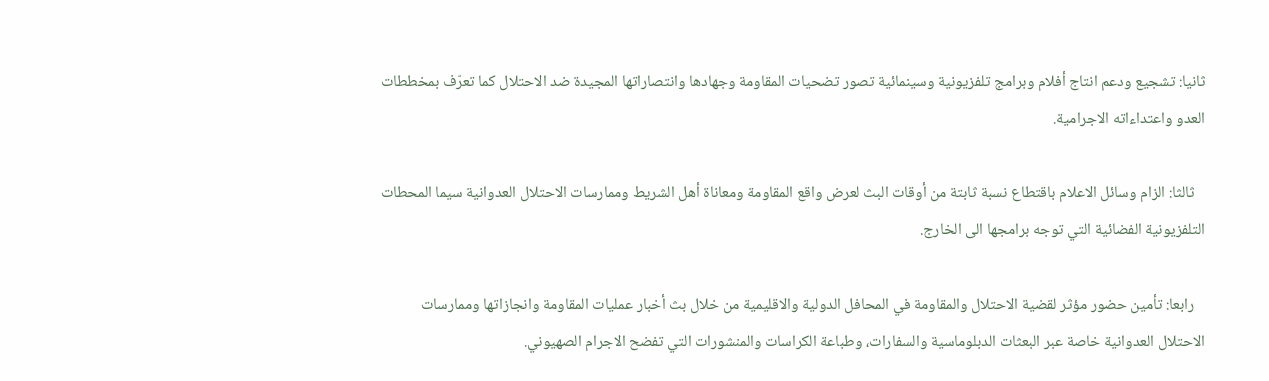ثانيا: تشجيع ودعم انتاج أفلام وبرامج تلفزيونية وسينمائية تصور تضحيات المقاومة وجهادها وانتصاراتها المجيدة ضد الاحتلال كما تعرّف بمخططات العدو واعتداءاته الاجرامية.

   ثالثا: الزام وسائل الاعلام باقتطاع نسبة ثابتة من أوقات البث لعرض واقع المقاومة ومعاناة أهل الشريط وممارسات الاحتلال العدوانية سيما المحطات التلفزيونية الفضائية التي توجه برامجها الى الخارج.

   رابعا: تأمين حضور مؤثر لقضية الاحتلال والمقاومة في المحافل الدولية والاقليمية من خلال بث أخبار عمليات المقاومة وانجازاتها وممارسات الاحتلال العدوانية خاصة عبر البعثات الدبلوماسية والسفارات، وطباعة الكراسات والمنشورات التي تفضح الاجرام الصهيوني.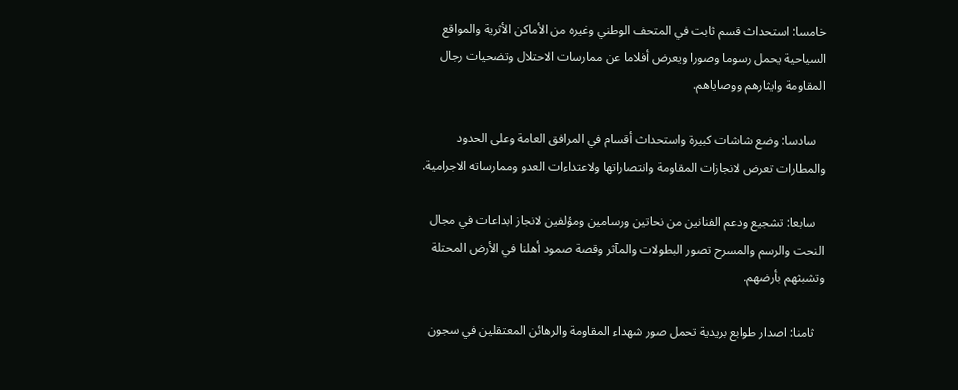خامسا: استحداث قسم ثابت في المتحف الوطني وغيره من الأماكن الأثرية والمواقع السياحية يحمل رسوما وصورا ويعرض أفلاما عن ممارسات الاحتلال وتضحيات رجال المقاومة وايثارهم ووصاياهم.

   سادسا: وضع شاشات كبيرة واستحداث أقسام في المرافق العامة وعلى الحدود والمطارات تعرض لانجازات المقاومة وانتصاراتها ولاعتداءات العدو وممارساته الاجرامية.

   سابعا: تشجيع ودعم الفنانين من نحاتين ورسامين ومؤلفين لانجاز ابداعات في مجال النحت والرسم والمسرح تصور البطولات والمآثر وقصة صمود أهلنا في الأرض المحتلة وتشبثهم بأرضهم.

   ثامنا: اصدار طوابع بريدية تحمل صور شهداء المقاومة والرهائن المعتقلين في سجون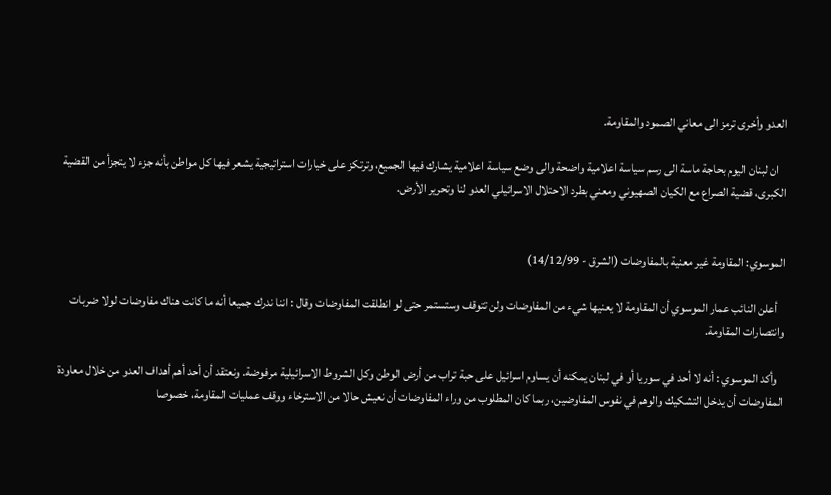العدو وأخرى ترمز الى معاني الصمود والمقاومة.

   ان لبنان اليوم بحاجة ماسة الى رسم سياسة اعلامية واضحة والى وضع سياسة اعلامية يشارك فيها الجميع، وترتكز على خيارات استراتيجية يشعر فيها كل مواطن بأنه جزء لا يتجزأ من القضية الكبرى، قضية الصراع مع الكيان الصهيوني ومعني بطرد الاحتلال الاسرائيلي العدو لنا وتحرير الأرض.


الموسوي: المقاومة غير معنية بالمفاوضات (الشرق - 14/12/99)

   أعلن النائب عمار الموسوي أن المقاومة لا يعنيها شيء من المفاوضات ولن تتوقف وستستمر حتى لو انطلقت المفاوضات وقال : اننا ندرك جميعا أنه ما كانت هناك مفاوضات لولا ضربات وانتصارات المقاومة.

   وأكد الموسوي : أنه لا أحد في سوريا أو في لبنان يمكنه أن يساوم اسرائيل على حبة تراب من أرض الوطن وكل الشروط الاسرائيلية مرفوضة. ونعتقد أن أحد أهم أهداف العدو من خلال معاودة المفاوضات أن يدخل التشكيك والوهم في نفوس المفاوضين، ربما كان المطلوب من وراء المفاوضات أن نعيش حالا من الاسترخاء ووقف عمليات المقاومة، خصوصا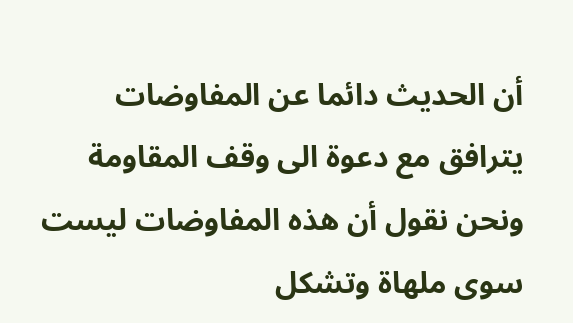أن الحديث دائما عن المفاوضات يترافق مع دعوة الى وقف المقاومة ونحن نقول أن هذه المفاوضات ليست سوى ملهاة وتشكل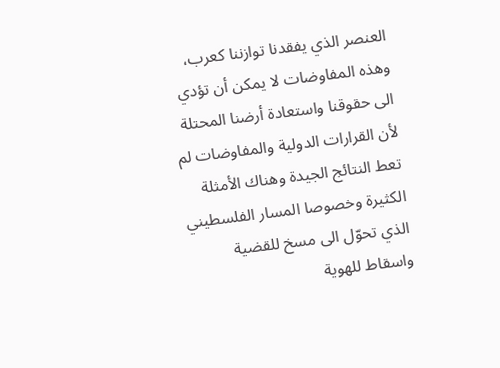العنصر الذي يفقدنا توازننا كعرب، وهذه المفاوضات لا يمكن أن تؤدي الى حقوقنا واستعادة أرضنا المحتلة لأن القرارات الدولية والمفاوضات لم تعط النتائج الجيدة وهناك الأمثلة الكثيرة وخصوصا المسار الفلسطيني الذي تحوّل الى مسخ للقضية واسقاط للهوية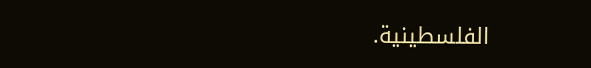الفلسطينية.